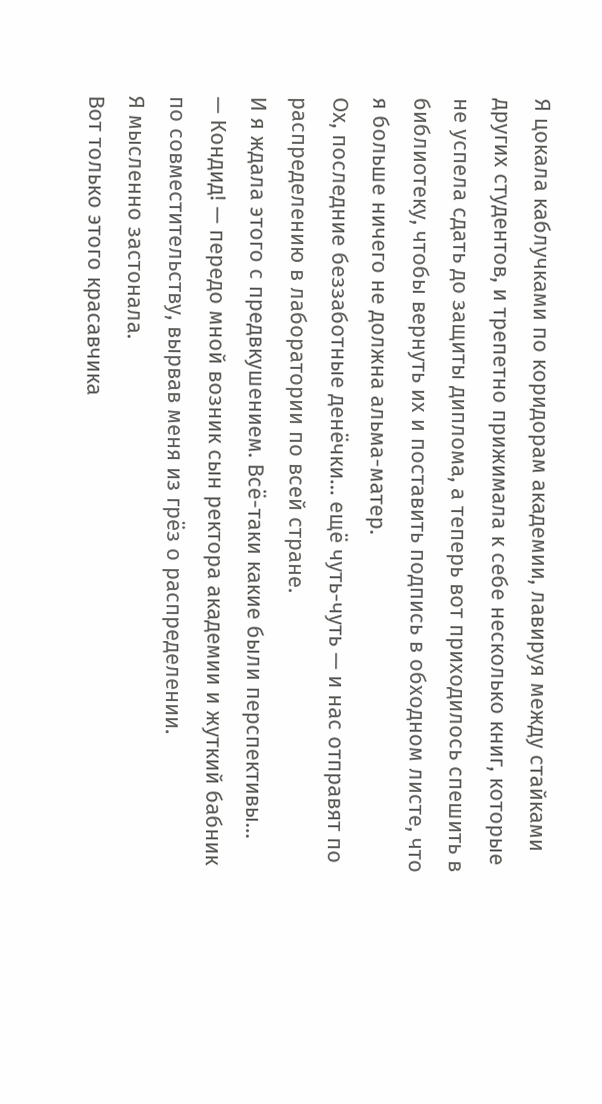Я цокала каблучками по коридорам академии, лавируя между стайками других студентов, и трепетно прижимала к себе несколько книг, которые не успела сдать до защиты диплома, а теперь вот приходилось спешить в библиотеку, чтобы вернуть их и поставить подпись в обходном листе, что я больше ничего не должна альма-матер.
Ох, последние беззаботные денёчки… ещё чуть-чуть — и нас отправят по распределению в лаборатории по всей стране.
И я ждала этого с предвкушением. Всё-таки какие были перспективы…
— Кондид! — передо мной возник сын ректора академии и жуткий бабник по совместительству, вырвав меня из грёз о распределении.
Я мысленно застонала.
Вот только этого красавчика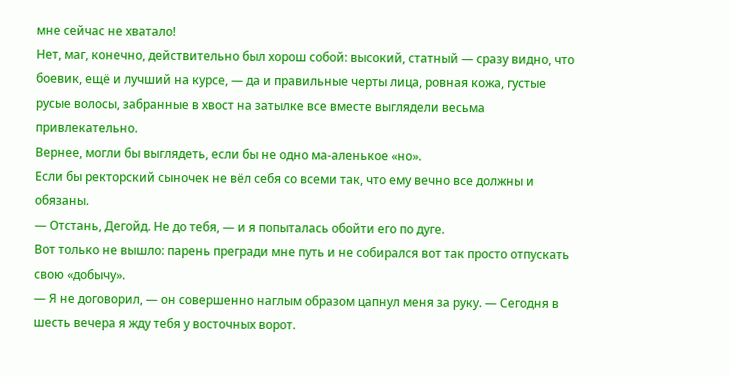мне сейчас не хватало!
Нет, маг, конечно, действительно был хорош собой: высокий, статный — сразу видно, что боевик, ещё и лучший на курсе, — да и правильные черты лица, ровная кожа, густые русые волосы, забранные в хвост на затылке все вместе выглядели весьма привлекательно.
Вернее, могли бы выглядеть, если бы не одно ма-аленькое «но».
Если бы ректорский сыночек не вёл себя со всеми так, что ему вечно все должны и обязаны.
— Отстань, Дегойд. Не до тебя, — и я попыталась обойти его по дуге.
Вот только не вышло: парень прегради мне путь и не собирался вот так просто отпускать свою «добычу».
— Я не договорил, — он совершенно наглым образом цапнул меня за руку. — Сегодня в шесть вечера я жду тебя у восточных ворот.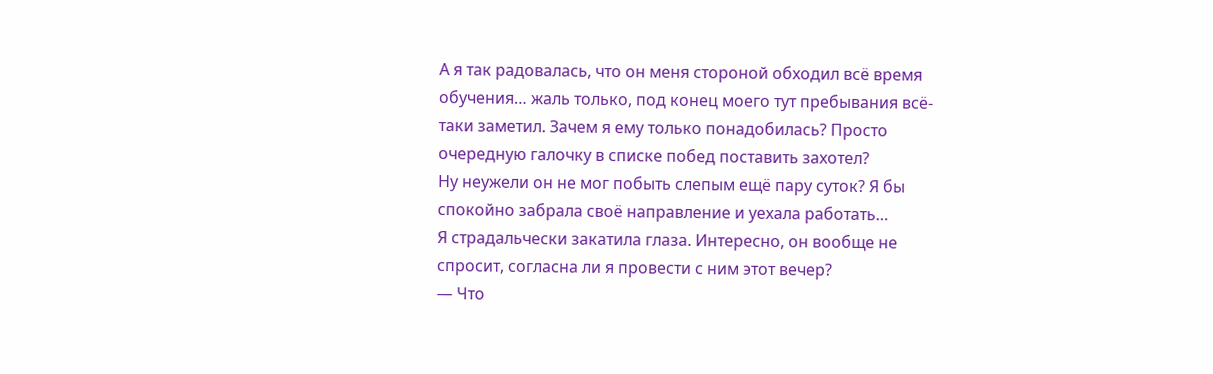А я так радовалась, что он меня стороной обходил всё время обучения… жаль только, под конец моего тут пребывания всё-таки заметил. Зачем я ему только понадобилась? Просто очередную галочку в списке побед поставить захотел?
Ну неужели он не мог побыть слепым ещё пару суток? Я бы спокойно забрала своё направление и уехала работать…
Я страдальчески закатила глаза. Интересно, он вообще не спросит, согласна ли я провести с ним этот вечер?
— Что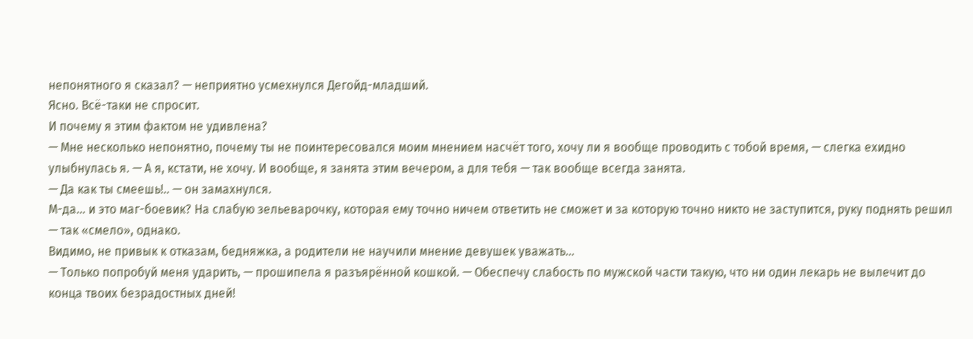непонятного я сказал? — неприятно усмехнулся Дегойд-младший.
Ясно. Всё-таки не спросит.
И почему я этим фактом не удивлена?
— Мне несколько непонятно, почему ты не поинтересовался моим мнением насчёт того, хочу ли я вообще проводить с тобой время, — слегка ехидно улыбнулась я. — А я, кстати, не хочу. И вообще, я занята этим вечером, а для тебя — так вообще всегда занята.
— Да как ты смеешь!.. — он замахнулся.
М-да… и это маг-боевик? На слабую зельеварочку, которая ему точно ничем ответить не сможет и за которую точно никто не заступится, руку поднять решил — так «смело», однако.
Видимо, не привык к отказам, бедняжка, а родители не научили мнение девушек уважать…
— Только попробуй меня ударить, — прошипела я разъярённой кошкой. — Обеспечу слабость по мужской части такую, что ни один лекарь не вылечит до конца твоих безрадостных дней!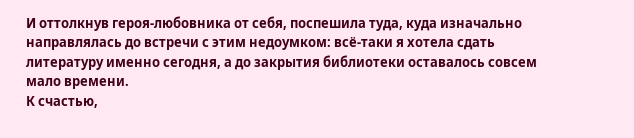И оттолкнув героя-любовника от себя, поспешила туда, куда изначально направлялась до встречи с этим недоумком: всё-таки я хотела сдать литературу именно сегодня, а до закрытия библиотеки оставалось совсем мало времени.
К счастью,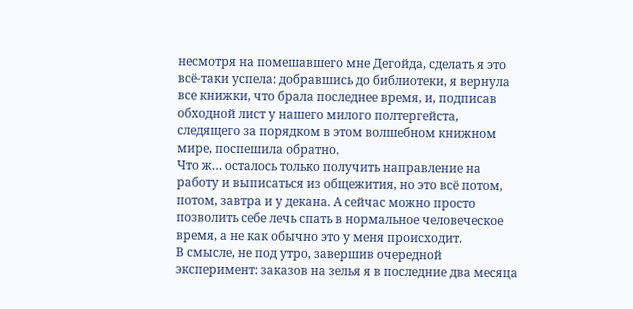несмотря на помешавшего мне Дегойда, сделать я это всё-таки успела: добравшись до библиотеки, я вернула все книжки, что брала последнее время, и, подписав обходной лист у нашего милого полтергейста, следящего за порядком в этом волшебном книжном мире, поспешила обратно.
Что ж… осталось только получить направление на работу и выписаться из общежития, но это всё потом, потом, завтра и у декана. А сейчас можно просто позволить себе лечь спать в нормальное человеческое время, а не как обычно это у меня происходит.
В смысле, не под утро, завершив очередной эксперимент: заказов на зелья я в последние два месяца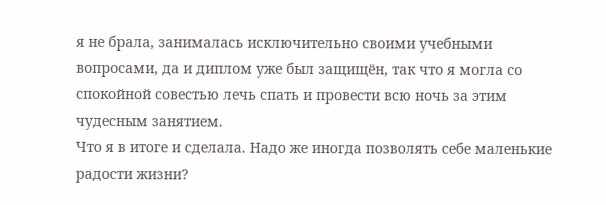я не брала, занималась исключительно своими учебными вопросами, да и диплом уже был защищён, так что я могла со спокойной совестью лечь спать и провести всю ночь за этим чудесным занятием.
Что я в итоге и сделала. Надо же иногда позволять себе маленькие радости жизни?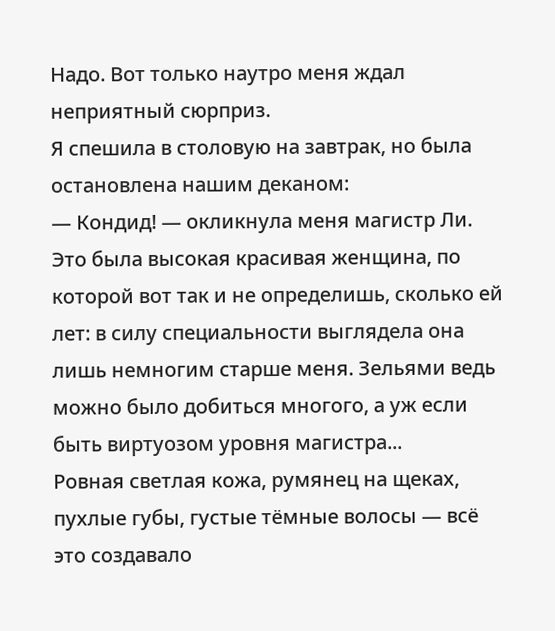Надо. Вот только наутро меня ждал неприятный сюрприз.
Я спешила в столовую на завтрак, но была остановлена нашим деканом:
— Кондид! — окликнула меня магистр Ли.
Это была высокая красивая женщина, по которой вот так и не определишь, сколько ей лет: в силу специальности выглядела она лишь немногим старше меня. Зельями ведь можно было добиться многого, а уж если быть виртуозом уровня магистра...
Ровная светлая кожа, румянец на щеках, пухлые губы, густые тёмные волосы — всё это создавало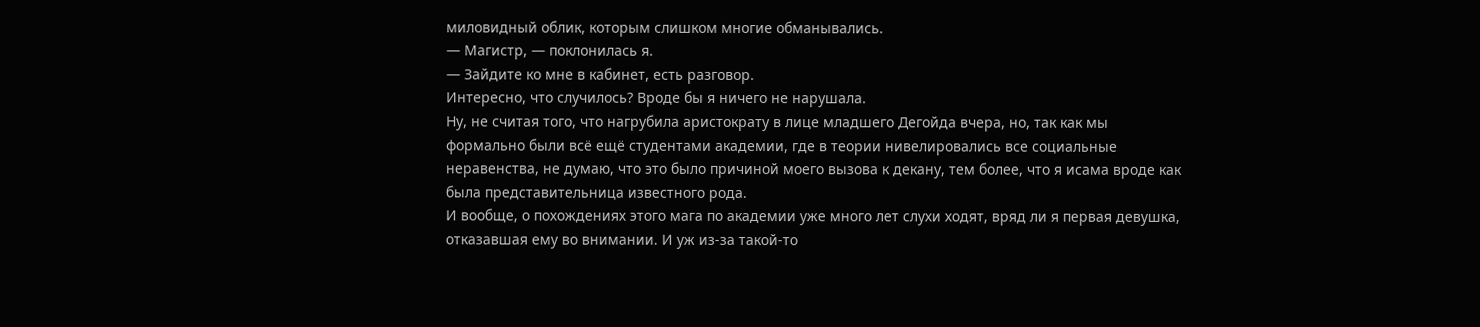миловидный облик, которым слишком многие обманывались.
— Магистр, — поклонилась я.
— Зайдите ко мне в кабинет, есть разговор.
Интересно, что случилось? Вроде бы я ничего не нарушала.
Ну, не считая того, что нагрубила аристократу в лице младшего Дегойда вчера, но, так как мы формально были всё ещё студентами академии, где в теории нивелировались все социальные неравенства, не думаю, что это было причиной моего вызова к декану, тем более, что я исама вроде как была представительница известного рода.
И вообще, о похождениях этого мага по академии уже много лет слухи ходят, вряд ли я первая девушка, отказавшая ему во внимании. И уж из-за такой-то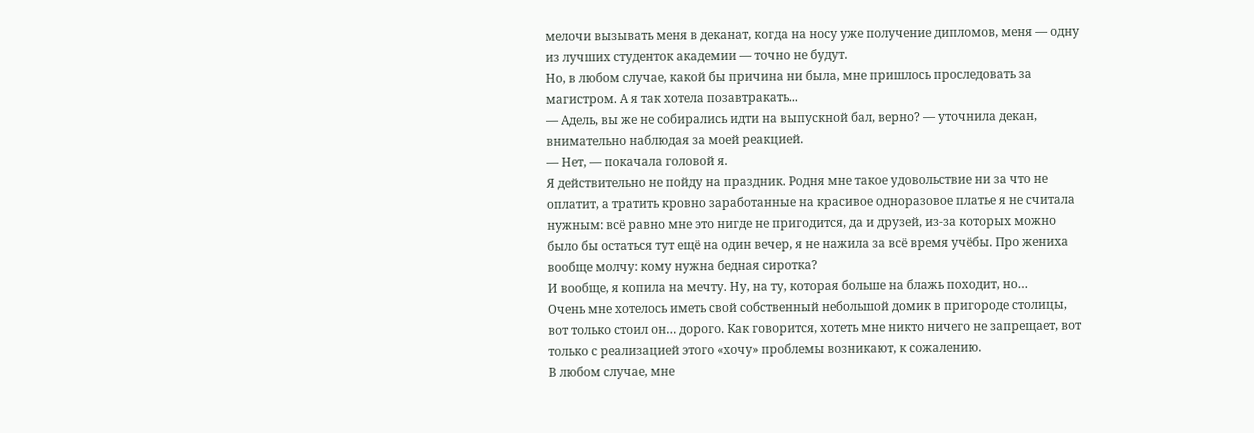мелочи вызывать меня в деканат, когда на носу уже получение дипломов, меня — одну из лучших студенток академии — точно не будут.
Но, в любом случае, какой бы причина ни была, мне пришлось проследовать за магистром. А я так хотела позавтракать...
— Адель, вы же не собирались идти на выпускной бал, верно? — уточнила декан, внимательно наблюдая за моей реакцией.
— Нет, — покачала головой я.
Я действительно не пойду на праздник. Родня мне такое удовольствие ни за что не оплатит, а тратить кровно заработанные на красивое одноразовое платье я не считала нужным: всё равно мне это нигде не пригодится, да и друзей, из-за которых можно было бы остаться тут ещё на один вечер, я не нажила за всё время учёбы. Про жениха вообще молчу: кому нужна бедная сиротка?
И вообще, я копила на мечту. Ну, на ту, которая больше на блажь походит, но…
Очень мне хотелось иметь свой собственный небольшой домик в пригороде столицы, вот только стоил он… дорого. Как говорится, хотеть мне никто ничего не запрещает, вот только с реализацией этого «хочу» проблемы возникают, к сожалению.
В любом случае, мне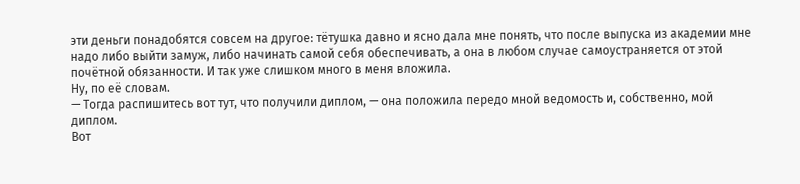эти деньги понадобятся совсем на другое: тётушка давно и ясно дала мне понять, что после выпуска из академии мне надо либо выйти замуж, либо начинать самой себя обеспечивать, а она в любом случае самоустраняется от этой почётной обязанности. И так уже слишком много в меня вложила.
Ну, по её словам.
— Тогда распишитесь вот тут, что получили диплом, — она положила передо мной ведомость и, собственно, мой диплом.
Вот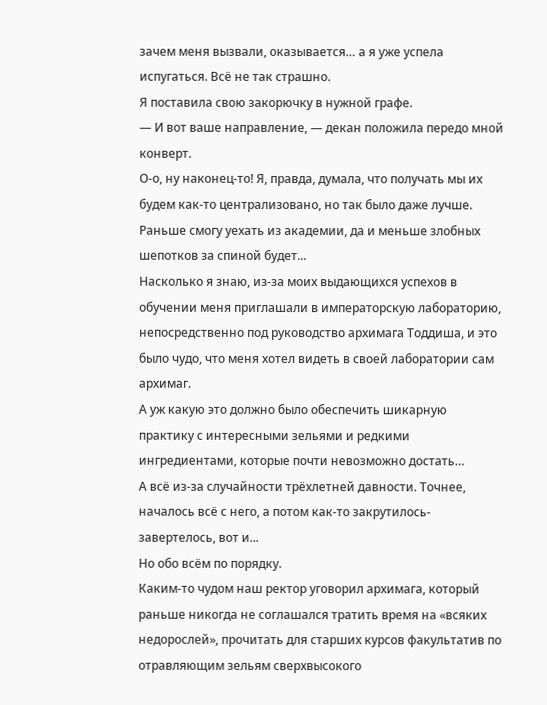зачем меня вызвали, оказывается… а я уже успела испугаться. Всё не так страшно.
Я поставила свою закорючку в нужной графе.
— И вот ваше направление, — декан положила передо мной конверт.
О-о, ну наконец-то! Я, правда, думала, что получать мы их будем как-то централизовано, но так было даже лучше. Раньше смогу уехать из академии, да и меньше злобных шепотков за спиной будет...
Насколько я знаю, из-за моих выдающихся успехов в обучении меня приглашали в императорскую лабораторию, непосредственно под руководство архимага Тоддиша, и это было чудо, что меня хотел видеть в своей лаборатории сам архимаг.
А уж какую это должно было обеспечить шикарную практику с интересными зельями и редкими ингредиентами, которые почти невозможно достать…
А всё из-за случайности трёхлетней давности. Точнее, началось всё с него, а потом как-то закрутилось-завертелось, вот и...
Но обо всём по порядку.
Каким-то чудом наш ректор уговорил архимага, который раньше никогда не соглашался тратить время на «всяких недорослей», прочитать для старших курсов факультатив по отравляющим зельям сверхвысокого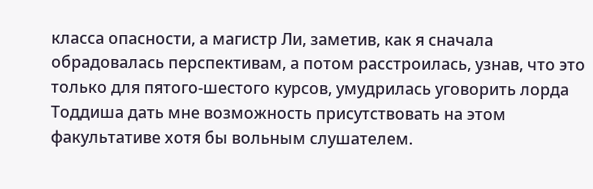класса опасности, а магистр Ли, заметив, как я сначала обрадовалась перспективам, а потом расстроилась, узнав, что это только для пятого-шестого курсов, умудрилась уговорить лорда Тоддиша дать мне возможность присутствовать на этом факультативе хотя бы вольным слушателем.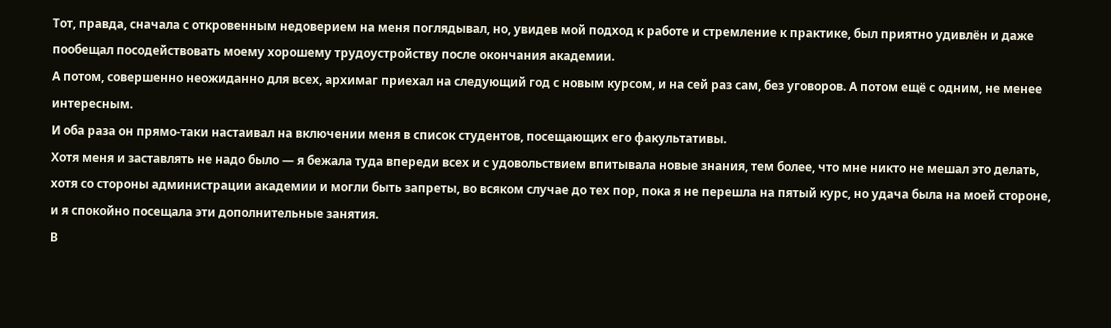Тот, правда, сначала с откровенным недоверием на меня поглядывал, но, увидев мой подход к работе и стремление к практике, был приятно удивлён и даже пообещал посодействовать моему хорошему трудоустройству после окончания академии.
А потом, совершенно неожиданно для всех, архимаг приехал на следующий год с новым курсом, и на сей раз сам, без уговоров. А потом ещё с одним, не менее интересным.
И оба раза он прямо-таки настаивал на включении меня в список студентов, посещающих его факультативы.
Хотя меня и заставлять не надо было — я бежала туда впереди всех и с удовольствием впитывала новые знания, тем более, что мне никто не мешал это делать, хотя со стороны администрации академии и могли быть запреты, во всяком случае до тех пор, пока я не перешла на пятый курс, но удача была на моей стороне, и я спокойно посещала эти дополнительные занятия.
В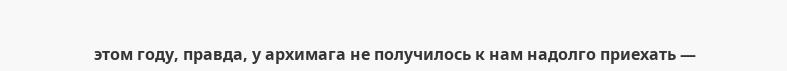этом году, правда, у архимага не получилось к нам надолго приехать —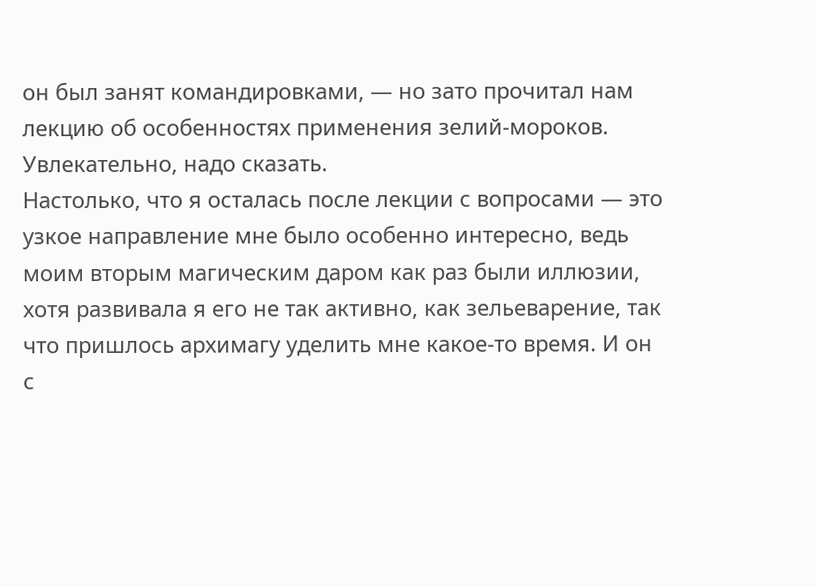он был занят командировками, — но зато прочитал нам лекцию об особенностях применения зелий-мороков.
Увлекательно, надо сказать.
Настолько, что я осталась после лекции с вопросами — это узкое направление мне было особенно интересно, ведь моим вторым магическим даром как раз были иллюзии, хотя развивала я его не так активно, как зельеварение, так что пришлось архимагу уделить мне какое-то время. И он с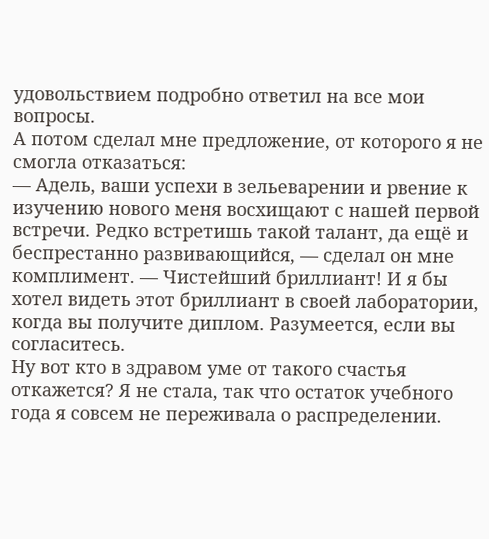удовольствием подробно ответил на все мои вопросы.
А потом сделал мне предложение, от которого я не смогла отказаться:
— Адель, ваши успехи в зельеварении и рвение к изучению нового меня восхищают с нашей первой встречи. Редко встретишь такой талант, да ещё и беспрестанно развивающийся, — сделал он мне комплимент. — Чистейший бриллиант! И я бы хотел видеть этот бриллиант в своей лаборатории, когда вы получите диплом. Разумеется, если вы согласитесь.
Ну вот кто в здравом уме от такого счастья откажется? Я не стала, так что остаток учебного года я совсем не переживала о распределении.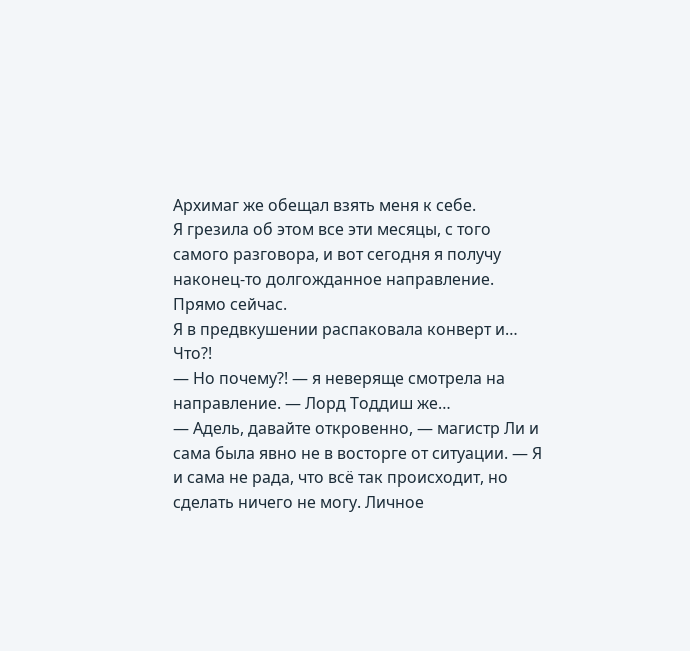Архимаг же обещал взять меня к себе.
Я грезила об этом все эти месяцы, с того самого разговора, и вот сегодня я получу наконец-то долгожданное направление. Прямо сейчас.
Я в предвкушении распаковала конверт и…
Что?!
— Но почему?! — я неверяще смотрела на направление. — Лорд Тоддиш же…
— Адель, давайте откровенно, — магистр Ли и сама была явно не в восторге от ситуации. — Я и сама не рада, что всё так происходит, но сделать ничего не могу. Личное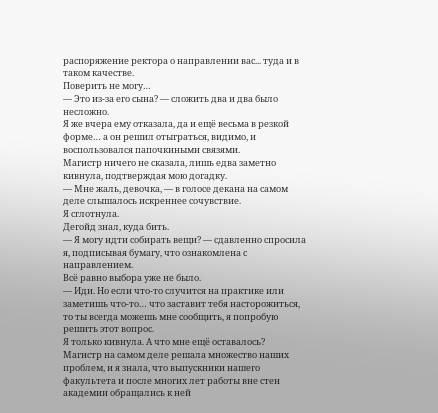распоряжение ректора о направлении вас... туда и в таком качестве.
Поверить не могу…
— Это из-за его сына? — сложить два и два было несложно.
Я же вчера ему отказала, да и ещё весьма в резкой форме… а он решил отыграться, видимо, и воспользовался папочкиными связями.
Магистр ничего не сказала, лишь едва заметно кивнула, подтверждая мою догадку.
— Мне жаль, девочка, — в голосе декана на самом деле слышалось искреннее сочувствие.
Я сглотнула.
Дегойд знал, куда бить.
— Я могу идти собирать вещи? — сдавленно спросила я, подписывая бумагу, что ознакомлена с направлением.
Всё равно выбора уже не было.
— Иди. Но если что-то случится на практике или заметишь что-то… что заставит тебя насторожиться, то ты всегда можешь мне сообщить, я попробую решить этот вопрос.
Я только кивнула. А что мне ещё оставалось?
Магистр на самом деле решала множество наших проблем, и я знала, что выпускники нашего факультета и после многих лет работы вне стен академии обращались к ней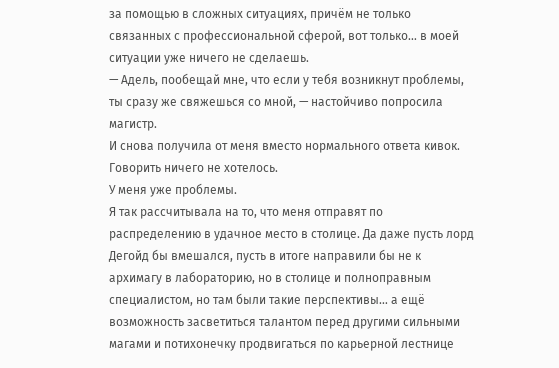за помощью в сложных ситуациях, причём не только связанных с профессиональной сферой, вот только… в моей ситуации уже ничего не сделаешь.
— Адель, пообещай мне, что если у тебя возникнут проблемы, ты сразу же свяжешься со мной, — настойчиво попросила магистр.
И снова получила от меня вместо нормального ответа кивок.
Говорить ничего не хотелось.
У меня уже проблемы.
Я так рассчитывала на то, что меня отправят по распределению в удачное место в столице. Да даже пусть лорд Дегойд бы вмешался, пусть в итоге направили бы не к архимагу в лабораторию, но в столице и полноправным специалистом, но там были такие перспективы… а ещё возможность засветиться талантом перед другими сильными магами и потихонечку продвигаться по карьерной лестнице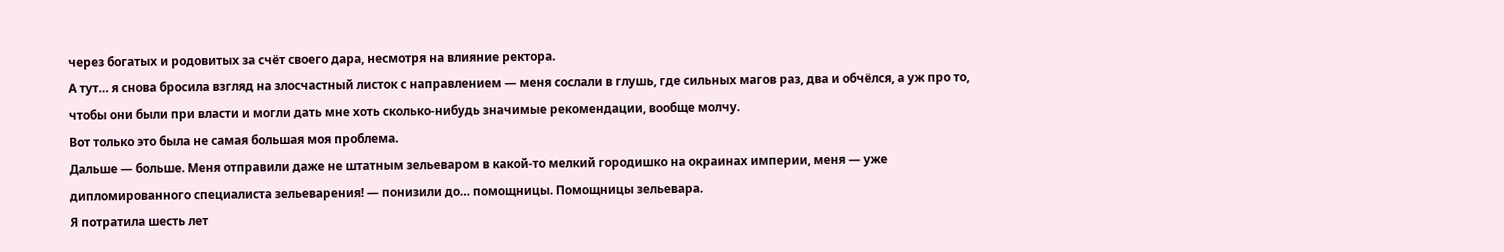через богатых и родовитых за счёт своего дара, несмотря на влияние ректора.
А тут… я снова бросила взгляд на злосчастный листок с направлением — меня сослали в глушь, где сильных магов раз, два и обчёлся, а уж про то, чтобы они были при власти и могли дать мне хоть сколько-нибудь значимые рекомендации, вообще молчу.
Вот только это была не самая большая моя проблема.
Дальше — больше. Меня отправили даже не штатным зельеваром в какой-то мелкий городишко на окраинах империи, меня — уже дипломированного специалиста зельеварения! — понизили до… помощницы. Помощницы зельевара.
Я потратила шесть лет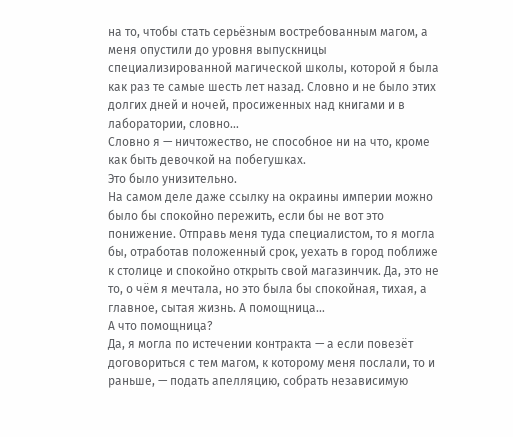на то, чтобы стать серьёзным востребованным магом, а меня опустили до уровня выпускницы специализированной магической школы, которой я была как раз те самые шесть лет назад. Словно и не было этих долгих дней и ночей, просиженных над книгами и в лаборатории, словно…
Словно я — ничтожество, не способное ни на что, кроме как быть девочкой на побегушках.
Это было унизительно.
На самом деле даже ссылку на окраины империи можно было бы спокойно пережить, если бы не вот это понижение. Отправь меня туда специалистом, то я могла бы, отработав положенный срок, уехать в город поближе к столице и спокойно открыть свой магазинчик. Да, это не то, о чём я мечтала, но это была бы спокойная, тихая, а главное, сытая жизнь. А помощница…
А что помощница?
Да, я могла по истечении контракта — а если повезёт договориться с тем магом, к которому меня послали, то и раньше, — подать апелляцию, собрать независимую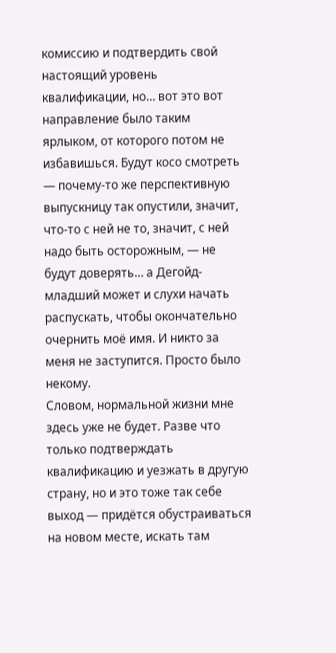комиссию и подтвердить свой настоящий уровень квалификации, но… вот это вот направление было таким ярлыком, от которого потом не избавишься. Будут косо смотреть — почему-то же перспективную выпускницу так опустили, значит, что-то с ней не то, значит, с ней надо быть осторожным, — не будут доверять… а Дегойд-младший может и слухи начать распускать, чтобы окончательно очернить моё имя. И никто за меня не заступится. Просто было некому.
Словом, нормальной жизни мне здесь уже не будет. Разве что только подтверждать квалификацию и уезжать в другую страну, но и это тоже так себе выход — придётся обустраиваться на новом месте, искать там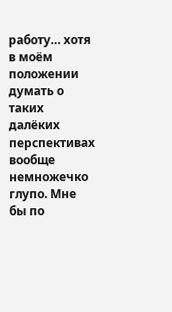работу… хотя в моём положении думать о таких далёких перспективах вообще немножечко глупо. Мне бы по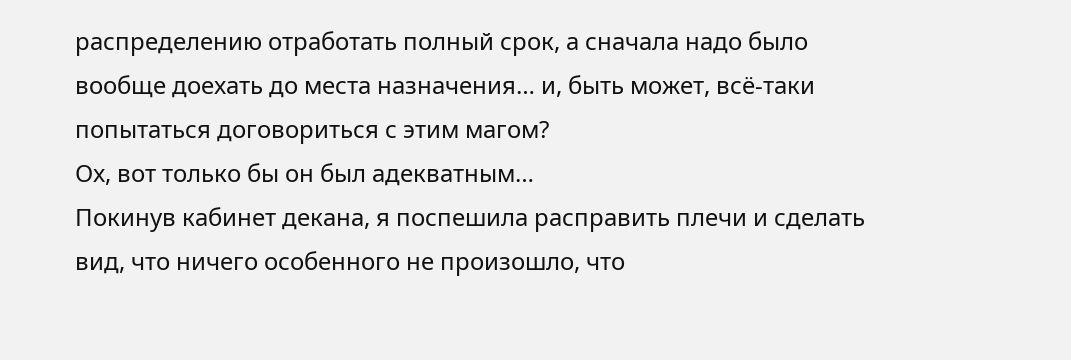распределению отработать полный срок, а сначала надо было вообще доехать до места назначения… и, быть может, всё-таки попытаться договориться с этим магом?
Ох, вот только бы он был адекватным…
Покинув кабинет декана, я поспешила расправить плечи и сделать вид, что ничего особенного не произошло, что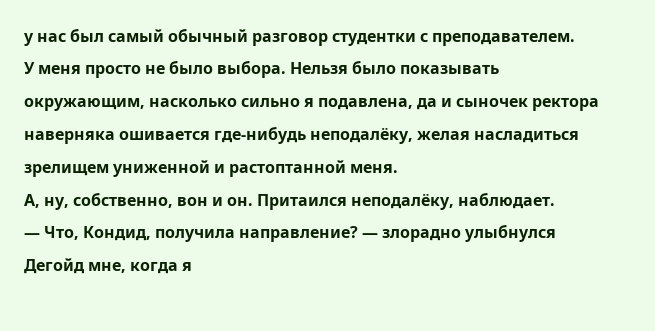у нас был самый обычный разговор студентки с преподавателем.
У меня просто не было выбора. Нельзя было показывать окружающим, насколько сильно я подавлена, да и сыночек ректора наверняка ошивается где-нибудь неподалёку, желая насладиться зрелищем униженной и растоптанной меня.
А, ну, собственно, вон и он. Притаился неподалёку, наблюдает.
— Что, Кондид, получила направление? — злорадно улыбнулся Дегойд мне, когда я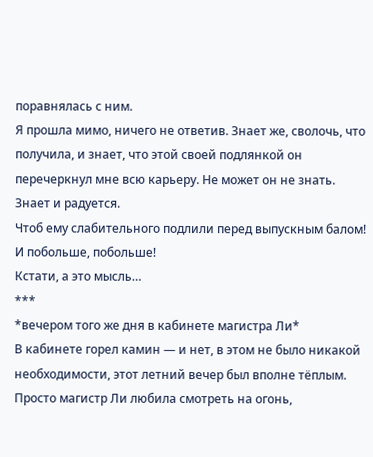поравнялась с ним.
Я прошла мимо, ничего не ответив. Знает же, сволочь, что получила, и знает, что этой своей подлянкой он перечеркнул мне всю карьеру. Не может он не знать.
Знает и радуется.
Чтоб ему слабительного подлили перед выпускным балом! И побольше, побольше!
Кстати, а это мысль…
***
*вечером того же дня в кабинете магистра Ли*
В кабинете горел камин — и нет, в этом не было никакой необходимости, этот летний вечер был вполне тёплым. Просто магистр Ли любила смотреть на огонь,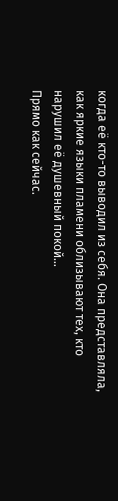когда её кто-то выводил из себя. Она представляла, как яркие языки пламени облизывают тех, кто нарушил её душевный покой…
Прямо как сейчас.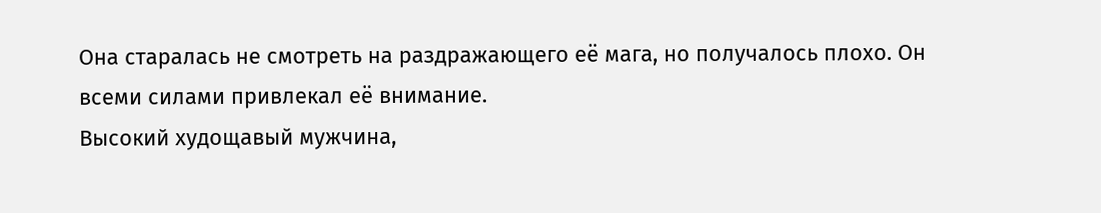Она старалась не смотреть на раздражающего её мага, но получалось плохо. Он всеми силами привлекал её внимание.
Высокий худощавый мужчина,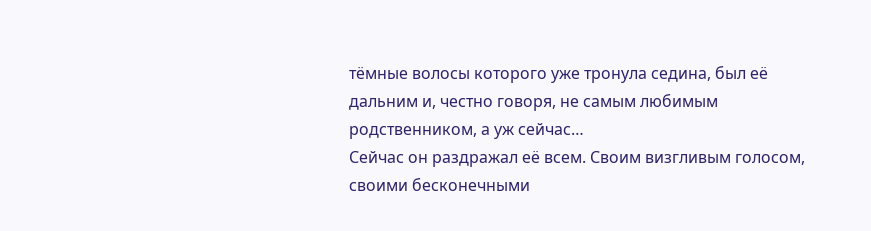тёмные волосы которого уже тронула седина, был её дальним и, честно говоря, не самым любимым родственником, а уж сейчас…
Сейчас он раздражал её всем. Своим визгливым голосом, своими бесконечными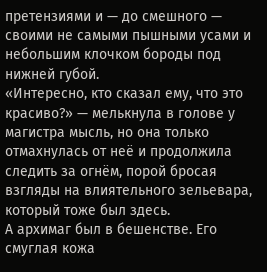претензиями и — до смешного — своими не самыми пышными усами и небольшим клочком бороды под нижней губой.
«Интересно, кто сказал ему, что это красиво?» — мелькнула в голове у магистра мысль, но она только отмахнулась от неё и продолжила следить за огнём, порой бросая взгляды на влиятельного зельевара, который тоже был здесь.
А архимаг был в бешенстве. Его смуглая кожа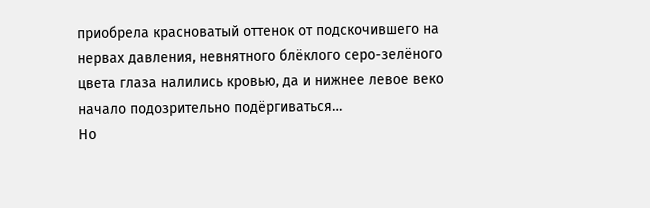приобрела красноватый оттенок от подскочившего на нервах давления, невнятного блёклого серо-зелёного цвета глаза налились кровью, да и нижнее левое веко начало подозрительно подёргиваться…
Но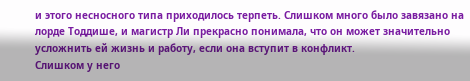и этого несносного типа приходилось терпеть. Слишком много было завязано на лорде Тоддише, и магистр Ли прекрасно понимала, что он может значительно усложнить ей жизнь и работу, если она вступит в конфликт.
Слишком у него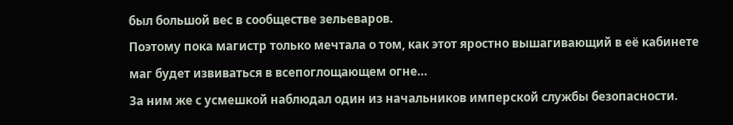был большой вес в сообществе зельеваров.
Поэтому пока магистр только мечтала о том, как этот яростно вышагивающий в её кабинете маг будет извиваться в всепоглощающем огне…
За ним же с усмешкой наблюдал один из начальников имперской службы безопасности.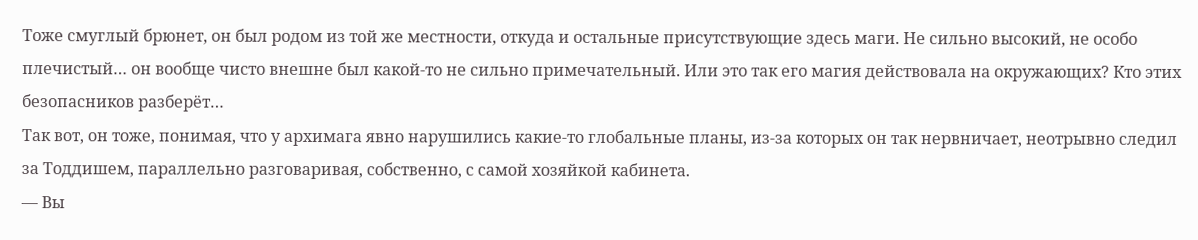Тоже смуглый брюнет, он был родом из той же местности, откуда и остальные присутствующие здесь маги. Не сильно высокий, не особо плечистый… он вообще чисто внешне был какой-то не сильно примечательный. Или это так его магия действовала на окружающих? Кто этих безопасников разберёт…
Так вот, он тоже, понимая, что у архимага явно нарушились какие-то глобальные планы, из-за которых он так нервничает, неотрывно следил за Тоддишем, параллельно разговаривая, собственно, с самой хозяйкой кабинета.
— Вы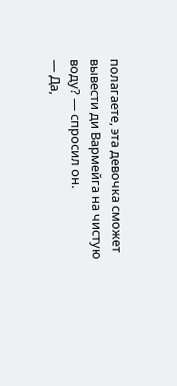полагаете, эта девочка сможет вывести ди Вармейга на чистую воду? — спросил он.
— Да,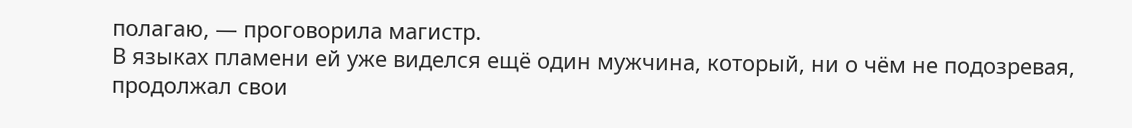полагаю, — проговорила магистр.
В языках пламени ей уже виделся ещё один мужчина, который, ни о чём не подозревая, продолжал свои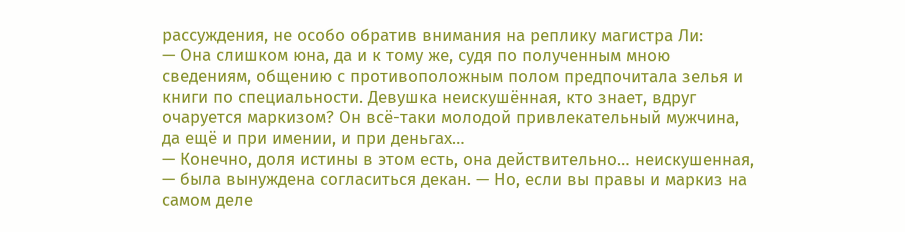рассуждения, не особо обратив внимания на реплику магистра Ли:
— Она слишком юна, да и к тому же, судя по полученным мною сведениям, общению с противоположным полом предпочитала зелья и книги по специальности. Девушка неискушённая, кто знает, вдруг очаруется маркизом? Он всё-таки молодой привлекательный мужчина, да ещё и при имении, и при деньгах…
— Конечно, доля истины в этом есть, она действительно… неискушенная, — была вынуждена согласиться декан. — Но, если вы правы и маркиз на самом деле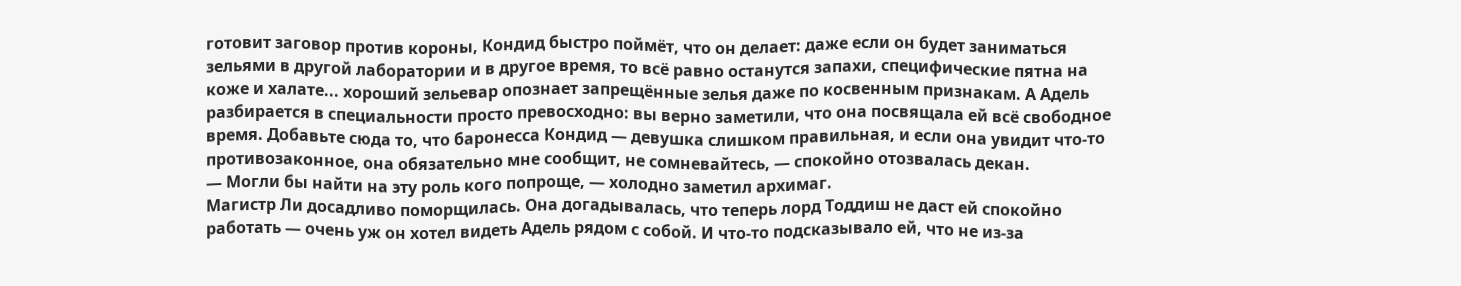готовит заговор против короны, Кондид быстро поймёт, что он делает: даже если он будет заниматься зельями в другой лаборатории и в другое время, то всё равно останутся запахи, специфические пятна на коже и халате... хороший зельевар опознает запрещённые зелья даже по косвенным признакам. А Адель разбирается в специальности просто превосходно: вы верно заметили, что она посвящала ей всё свободное время. Добавьте сюда то, что баронесса Кондид — девушка слишком правильная, и если она увидит что-то противозаконное, она обязательно мне сообщит, не сомневайтесь, — спокойно отозвалась декан.
— Могли бы найти на эту роль кого попроще, — холодно заметил архимаг.
Магистр Ли досадливо поморщилась. Она догадывалась, что теперь лорд Тоддиш не даст ей спокойно работать — очень уж он хотел видеть Адель рядом с собой. И что-то подсказывало ей, что не из-за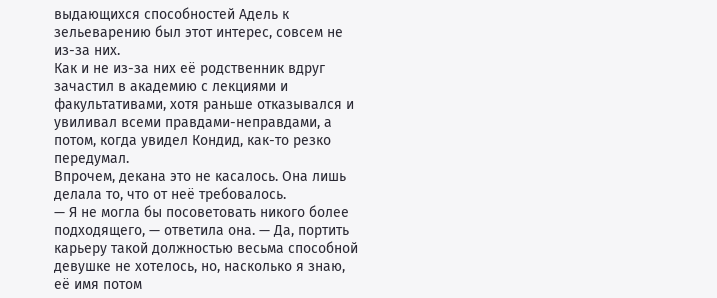выдающихся способностей Адель к зельеварению был этот интерес, совсем не из-за них.
Как и не из-за них её родственник вдруг зачастил в академию с лекциями и факультативами, хотя раньше отказывался и увиливал всеми правдами-неправдами, а потом, когда увидел Кондид, как-то резко передумал.
Впрочем, декана это не касалось. Она лишь делала то, что от неё требовалось.
— Я не могла бы посоветовать никого более подходящего, — ответила она. — Да, портить карьеру такой должностью весьма способной девушке не хотелось, но, насколько я знаю, её имя потом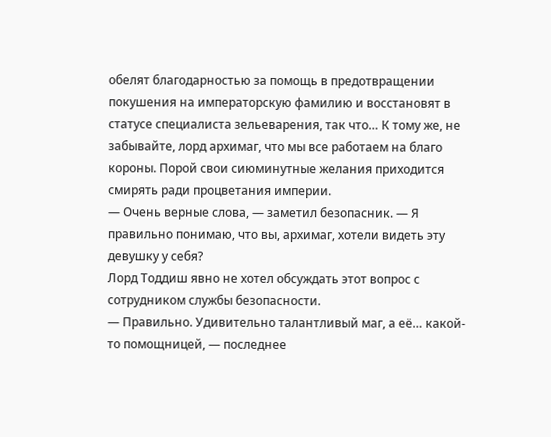обелят благодарностью за помощь в предотвращении покушения на императорскую фамилию и восстановят в статусе специалиста зельеварения, так что… К тому же, не забывайте, лорд архимаг, что мы все работаем на благо короны. Порой свои сиюминутные желания приходится смирять ради процветания империи.
— Очень верные слова, — заметил безопасник. — Я правильно понимаю, что вы, архимаг, хотели видеть эту девушку у себя?
Лорд Тоддиш явно не хотел обсуждать этот вопрос с сотрудником службы безопасности.
— Правильно. Удивительно талантливый маг, а её… какой-то помощницей, — последнее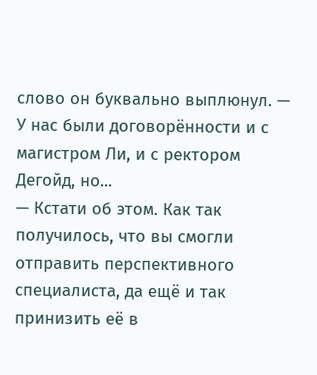слово он буквально выплюнул. — У нас были договорённости и с магистром Ли, и с ректором Дегойд, но...
— Кстати об этом. Как так получилось, что вы смогли отправить перспективного специалиста, да ещё и так принизить её в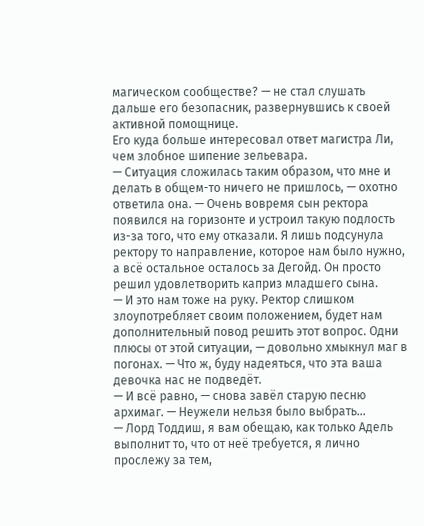магическом сообществе? — не стал слушать дальше его безопасник, развернувшись к своей активной помощнице.
Его куда больше интересовал ответ магистра Ли, чем злобное шипение зельевара.
— Ситуация сложилась таким образом, что мне и делать в общем-то ничего не пришлось, — охотно ответила она. — Очень вовремя сын ректора появился на горизонте и устроил такую подлость из-за того, что ему отказали. Я лишь подсунула ректору то направление, которое нам было нужно, а всё остальное осталось за Дегойд. Он просто решил удовлетворить каприз младшего сына.
— И это нам тоже на руку. Ректор слишком злоупотребляет своим положением, будет нам дополнительный повод решить этот вопрос. Одни плюсы от этой ситуации, — довольно хмыкнул маг в погонах. — Что ж, буду надеяться, что эта ваша девочка нас не подведёт.
— И всё равно, — снова завёл старую песню архимаг. — Неужели нельзя было выбрать…
— Лорд Тоддиш, я вам обещаю, как только Адель выполнит то, что от неё требуется, я лично прослежу за тем,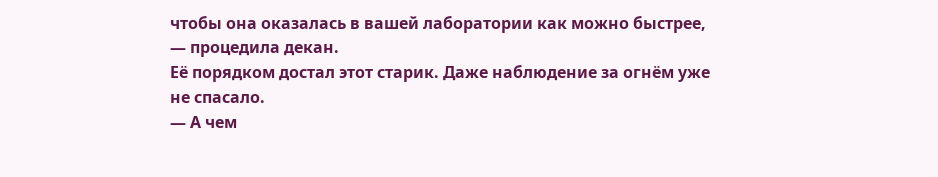чтобы она оказалась в вашей лаборатории как можно быстрее, — процедила декан.
Её порядком достал этот старик. Даже наблюдение за огнём уже не спасало.
— А чем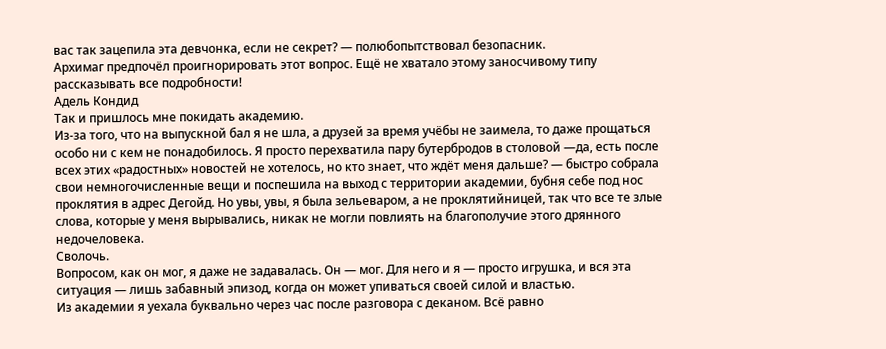вас так зацепила эта девчонка, если не секрет? — полюбопытствовал безопасник.
Архимаг предпочёл проигнорировать этот вопрос. Ещё не хватало этому заносчивому типу рассказывать все подробности!
Адель Кондид
Так и пришлось мне покидать академию.
Из-за того, что на выпускной бал я не шла, а друзей за время учёбы не заимела, то даже прощаться особо ни с кем не понадобилось. Я просто перехватила пару бутербродов в столовой —да, есть после всех этих «радостных» новостей не хотелось, но кто знает, что ждёт меня дальше? — быстро собрала свои немногочисленные вещи и поспешила на выход с территории академии, бубня себе под нос проклятия в адрес Дегойд. Но увы, увы, я была зельеваром, а не проклятийницей, так что все те злые слова, которые у меня вырывались, никак не могли повлиять на благополучие этого дрянного недочеловека.
Сволочь.
Вопросом, как он мог, я даже не задавалась. Он — мог. Для него и я — просто игрушка, и вся эта ситуация — лишь забавный эпизод, когда он может упиваться своей силой и властью.
Из академии я уехала буквально через час после разговора с деканом. Всё равно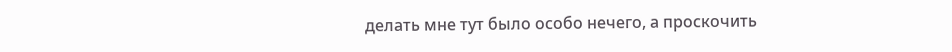делать мне тут было особо нечего, а проскочить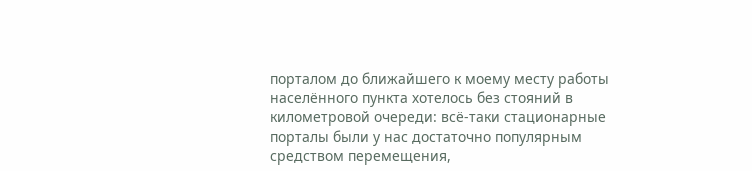порталом до ближайшего к моему месту работы населённого пункта хотелось без стояний в километровой очереди: всё-таки стационарные порталы были у нас достаточно популярным средством перемещения,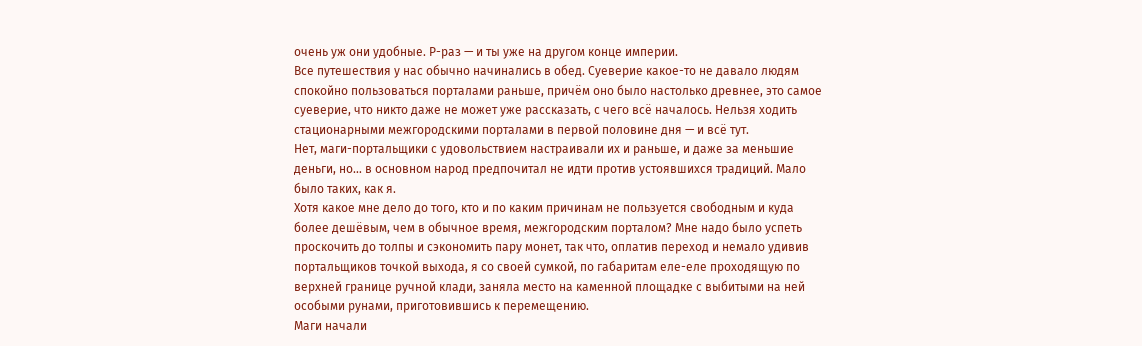очень уж они удобные. Р-раз — и ты уже на другом конце империи.
Все путешествия у нас обычно начинались в обед. Суеверие какое-то не давало людям спокойно пользоваться порталами раньше, причём оно было настолько древнее, это самое суеверие, что никто даже не может уже рассказать, с чего всё началось. Нельзя ходить стационарными межгородскими порталами в первой половине дня — и всё тут.
Нет, маги-портальщики с удовольствием настраивали их и раньше, и даже за меньшие деньги, но… в основном народ предпочитал не идти против устоявшихся традиций. Мало было таких, как я.
Хотя какое мне дело до того, кто и по каким причинам не пользуется свободным и куда более дешёвым, чем в обычное время, межгородским порталом? Мне надо было успеть проскочить до толпы и сэкономить пару монет, так что, оплатив переход и немало удивив портальщиков точкой выхода, я со своей сумкой, по габаритам еле-еле проходящую по верхней границе ручной клади, заняла место на каменной площадке с выбитыми на ней особыми рунами, приготовившись к перемещению.
Маги начали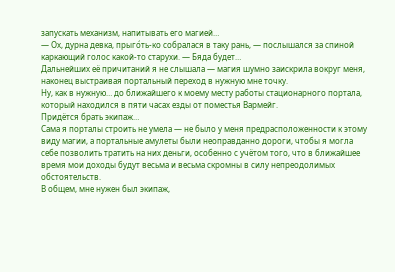запускать механизм, напитывать его магией…
— Ох, дурна девка, прыго́ть-ко собралася в таку рань, — послышался за спиной каркающий голос какой-то старухи. — Бяда будет…
Дальнейших её причитаний я не слышала — магия шумно заискрила вокруг меня, наконец выстраивая портальный переход в нужную мне точку.
Ну, как в нужную… до ближайшего к моему месту работы стационарного портала, который находился в пяти часах езды от поместья Вармейг.
Придётся брать экипаж…
Сама я порталы строить не умела — не было у меня предрасположенности к этому виду магии, а портальные амулеты были неоправданно дороги, чтобы я могла себе позволить тратить на них деньги, особенно с учётом того, что в ближайшее время мои доходы будут весьма и весьма скромны в силу непреодолимых обстоятельств.
В общем, мне нужен был экипаж,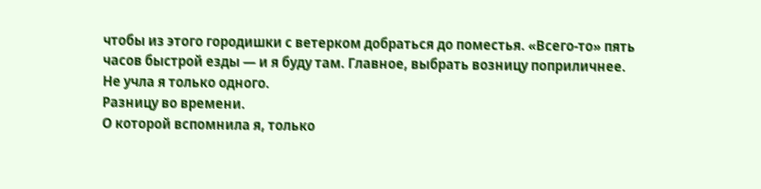чтобы из этого городишки с ветерком добраться до поместья. «Всего-то» пять часов быстрой езды — и я буду там. Главное, выбрать возницу поприличнее.
Не учла я только одного.
Разницу во времени.
О которой вспомнила я, только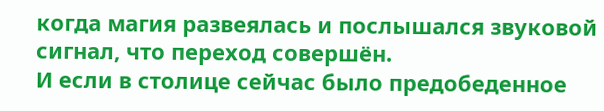когда магия развеялась и послышался звуковой сигнал, что переход совершён.
И если в столице сейчас было предобеденное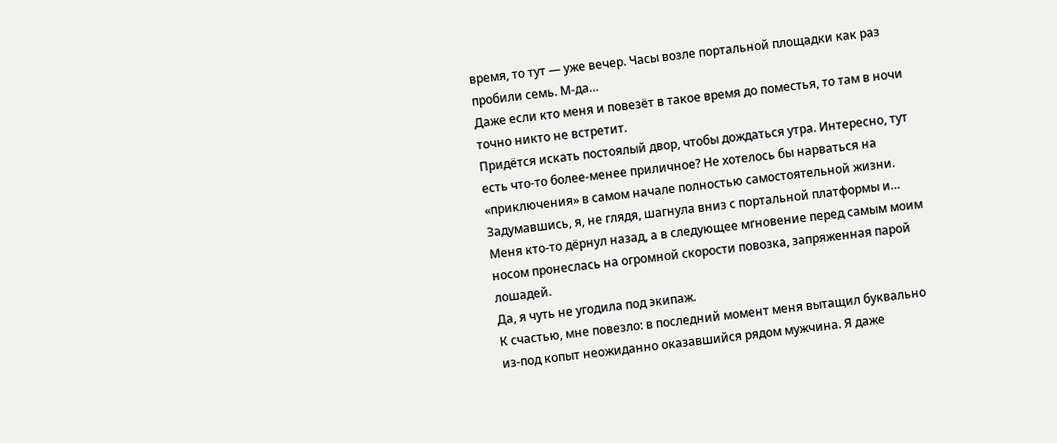время, то тут — уже вечер. Часы возле портальной площадки как раз пробили семь. М-да…
Даже если кто меня и повезёт в такое время до поместья, то там в ночи точно никто не встретит.
Придётся искать постоялый двор, чтобы дождаться утра. Интересно, тут есть что-то более-менее приличное? Не хотелось бы нарваться на «приключения» в самом начале полностью самостоятельной жизни.
Задумавшись, я, не глядя, шагнула вниз с портальной платформы и…
Меня кто-то дёрнул назад, а в следующее мгновение перед самым моим носом пронеслась на огромной скорости повозка, запряженная парой лошадей.
Да, я чуть не угодила под экипаж.
К счастью, мне повезло: в последний момент меня вытащил буквально из-под копыт неожиданно оказавшийся рядом мужчина. Я даже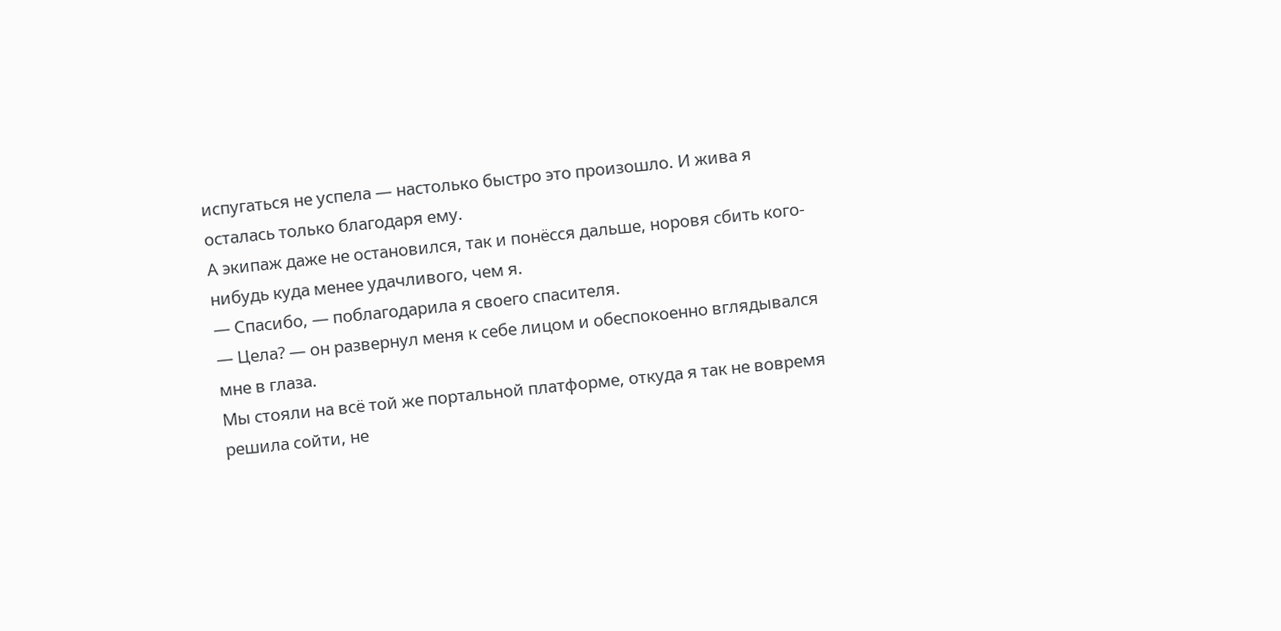испугаться не успела — настолько быстро это произошло. И жива я осталась только благодаря ему.
А экипаж даже не остановился, так и понёсся дальше, норовя сбить кого-нибудь куда менее удачливого, чем я.
— Спасибо, — поблагодарила я своего спасителя.
— Цела? — он развернул меня к себе лицом и обеспокоенно вглядывался мне в глаза.
Мы стояли на всё той же портальной платформе, откуда я так не вовремя решила сойти, не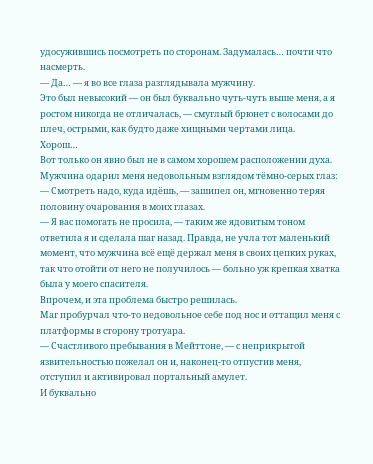удосужившись посмотреть по сторонам. Задумалась… почти что насмерть.
— Да… — я во все глаза разглядывала мужчину.
Это был невысокий — он был буквально чуть-чуть выше меня, а я ростом никогда не отличалась, — смуглый брюнет с волосами до плеч, острыми, как будто даже хищными чертами лица.
Хорош…
Вот только он явно был не в самом хорошем расположении духа.
Мужчина одарил меня недовольным взглядом тёмно-серых глаз:
— Смотреть надо, куда идёшь, — зашипел он, мгновенно теряя половину очарования в моих глазах.
— Я вас помогать не просила, — таким же ядовитым тоном ответила я и сделала шаг назад. Правда, не учла тот маленький момент, что мужчина всё ещё держал меня в своих цепких руках, так что отойти от него не получилось — больно уж крепкая хватка была у моего спасителя.
Впрочем, и эта проблема быстро решилась.
Маг пробурчал что-то недовольное себе под нос и оттащил меня с платформы в сторону тротуара.
— Счастливого пребывания в Мейттоне, — с неприкрытой язвительностью пожелал он и, наконец-то отпустив меня, отступил и активировал портальный амулет.
И буквально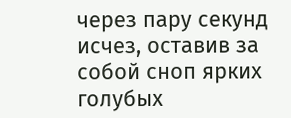через пару секунд исчез, оставив за собой сноп ярких голубых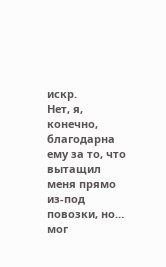искр.
Нет, я, конечно, благодарна ему за то, что вытащил меня прямо из-под повозки, но… мог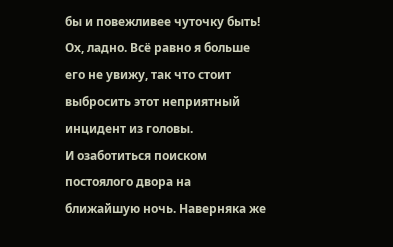бы и повежливее чуточку быть!
Ох, ладно. Всё равно я больше его не увижу, так что стоит выбросить этот неприятный инцидент из головы.
И озаботиться поиском постоялого двора на ближайшую ночь. Наверняка же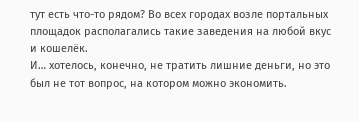тут есть что-то рядом? Во всех городах возле портальных площадок располагались такие заведения на любой вкус и кошелёк.
И… хотелось, конечно, не тратить лишние деньги, но это был не тот вопрос, на котором можно экономить.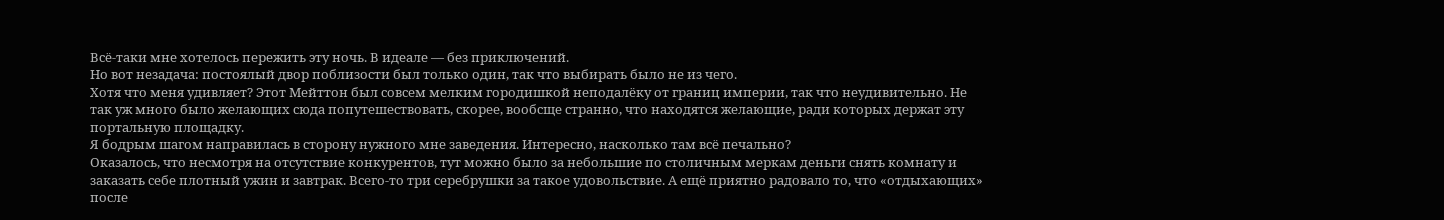Всё-таки мне хотелось пережить эту ночь. В идеале — без приключений.
Но вот незадача: постоялый двор поблизости был только один, так что выбирать было не из чего.
Хотя что меня удивляет? Этот Мейттон был совсем мелким городишкой неподалёку от границ империи, так что неудивительно. Не так уж много было желающих сюда попутешествовать, скорее, вообсще странно, что находятся желающие, ради которых держат эту портальную площадку.
Я бодрым шагом направилась в сторону нужного мне заведения. Интересно, насколько там всё печально?
Оказалось, что несмотря на отсутствие конкурентов, тут можно было за небольшие по столичным меркам деньги снять комнату и заказать себе плотный ужин и завтрак. Всего-то три серебрушки за такое удовольствие. А ещё приятно радовало то, что «отдыхающих» после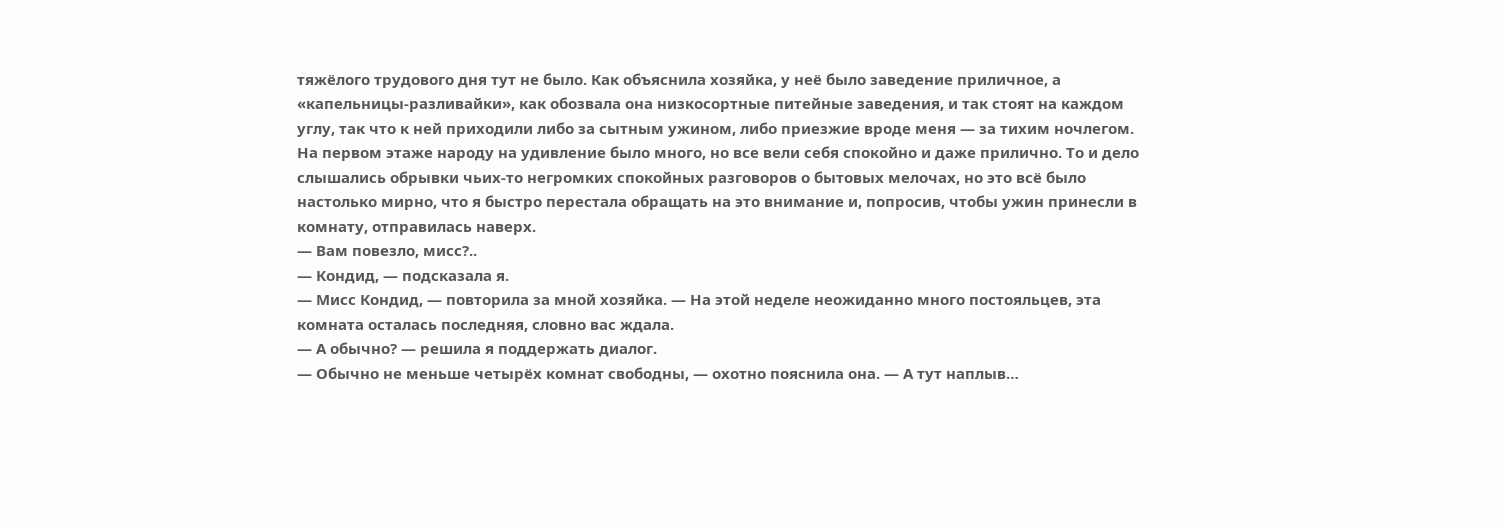тяжёлого трудового дня тут не было. Как объяснила хозяйка, у неё было заведение приличное, а «капельницы-разливайки», как обозвала она низкосортные питейные заведения, и так стоят на каждом углу, так что к ней приходили либо за сытным ужином, либо приезжие вроде меня — за тихим ночлегом.
На первом этаже народу на удивление было много, но все вели себя спокойно и даже прилично. То и дело слышались обрывки чьих-то негромких спокойных разговоров о бытовых мелочах, но это всё было настолько мирно, что я быстро перестала обращать на это внимание и, попросив, чтобы ужин принесли в комнату, отправилась наверх.
— Вам повезло, мисс?..
— Кондид, — подсказала я.
— Мисс Кондид, — повторила за мной хозяйка. — На этой неделе неожиданно много постояльцев, эта комната осталась последняя, словно вас ждала.
— А обычно? — решила я поддержать диалог.
— Обычно не меньше четырёх комнат свободны, — охотно пояснила она. — А тут наплыв…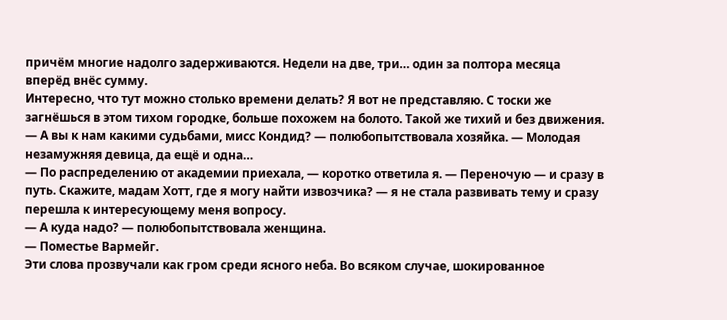причём многие надолго задерживаются. Недели на две, три… один за полтора месяца вперёд внёс сумму.
Интересно, что тут можно столько времени делать? Я вот не представляю. С тоски же загнёшься в этом тихом городке, больше похожем на болото. Такой же тихий и без движения.
— А вы к нам какими судьбами, мисс Кондид? — полюбопытствовала хозяйка. — Молодая незамужняя девица, да ещё и одна…
— По распределению от академии приехала, — коротко ответила я. — Переночую — и сразу в путь. Скажите, мадам Хотт, где я могу найти извозчика? — я не стала развивать тему и сразу перешла к интересующему меня вопросу.
— А куда надо? — полюбопытствовала женщина.
— Поместье Вармейг.
Эти слова прозвучали как гром среди ясного неба. Во всяком случае, шокированное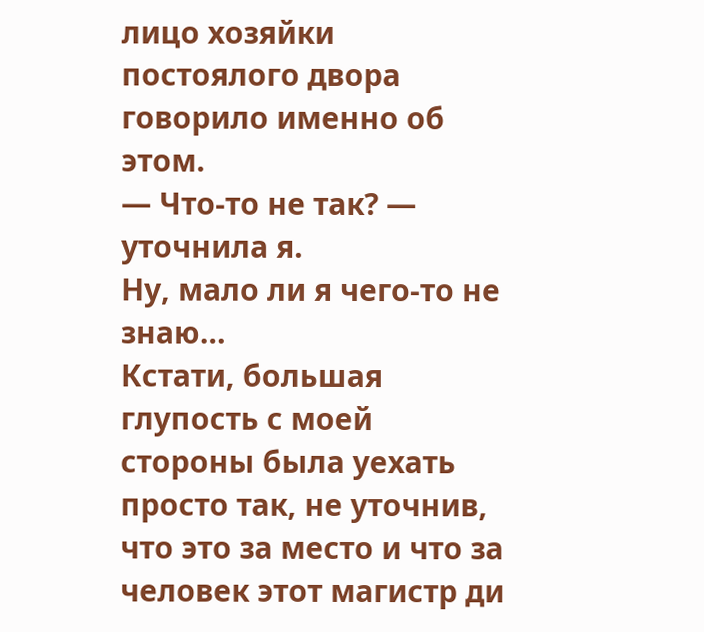лицо хозяйки постоялого двора говорило именно об этом.
— Что-то не так? — уточнила я.
Ну, мало ли я чего-то не знаю…
Кстати, большая глупость с моей стороны была уехать просто так, не уточнив, что это за место и что за человек этот магистр ди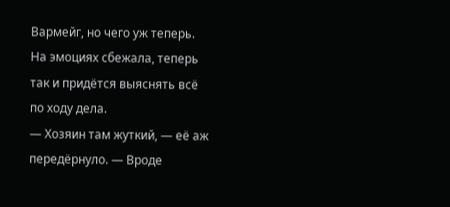Вармейг, но чего уж теперь. На эмоциях сбежала, теперь так и придётся выяснять всё по ходу дела.
— Хозяин там жуткий, — её аж передёрнуло. — Вроде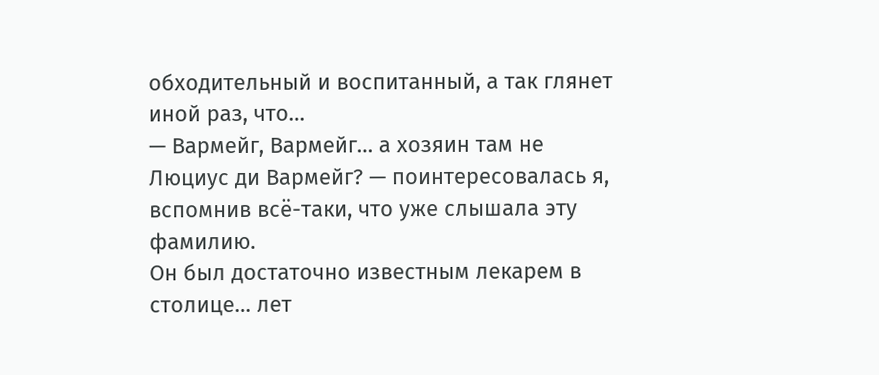обходительный и воспитанный, а так глянет иной раз, что…
— Вармейг, Вармейг… а хозяин там не Люциус ди Вармейг? — поинтересовалась я, вспомнив всё-таки, что уже слышала эту фамилию.
Он был достаточно известным лекарем в столице… лет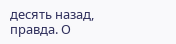десять назад, правда. О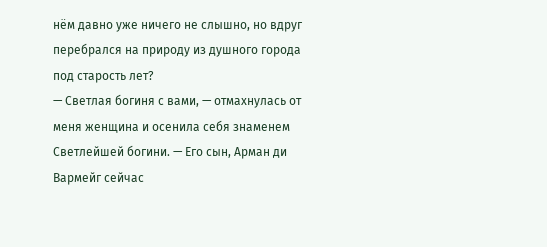нём давно уже ничего не слышно, но вдруг перебрался на природу из душного города под старость лет?
— Светлая богиня с вами, — отмахнулась от меня женщина и осенила себя знаменем Светлейшей богини. — Его сын, Арман ди Вармейг сейчас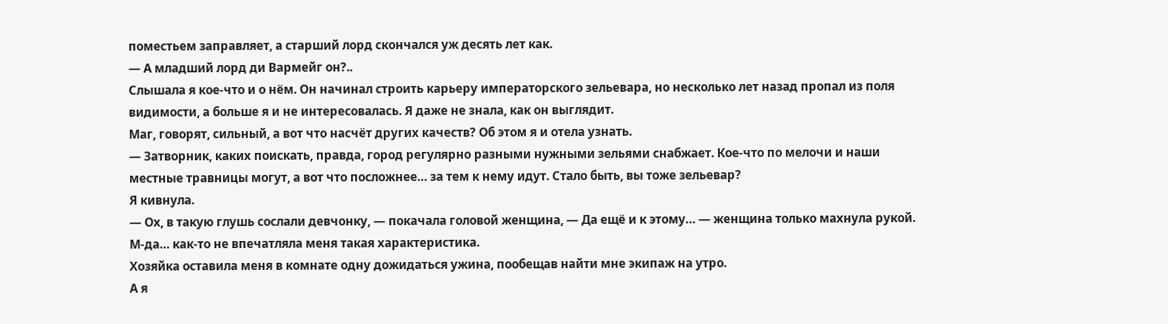поместьем заправляет, а старший лорд скончался уж десять лет как.
— А младший лорд ди Вармейг он?..
Слышала я кое-что и о нём. Он начинал строить карьеру императорского зельевара, но несколько лет назад пропал из поля видимости, а больше я и не интересовалась. Я даже не знала, как он выглядит.
Маг, говорят, сильный, а вот что насчёт других качеств? Об этом я и отела узнать.
— Затворник, каких поискать, правда, город регулярно разными нужными зельями снабжает. Кое-что по мелочи и наши местные травницы могут, а вот что посложнее… за тем к нему идут. Стало быть, вы тоже зельевар?
Я кивнула.
— Ох, в такую глушь сослали девчонку, — покачала головой женщина, — Да ещё и к этому… — женщина только махнула рукой.
М-да… как-то не впечатляла меня такая характеристика.
Хозяйка оставила меня в комнате одну дожидаться ужина, пообещав найти мне экипаж на утро.
А я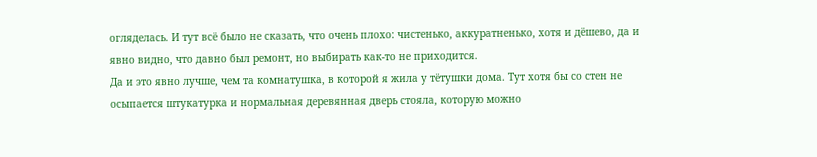огляделась. И тут всё было не сказать, что очень плохо: чистенько, аккуратненько, хотя и дёшево, да и явно видно, что давно был ремонт, но выбирать как-то не приходится.
Да и это явно лучше, чем та комнатушка, в которой я жила у тётушки дома. Тут хотя бы со стен не осыпается штукатурка и нормальная деревянная дверь стояла, которую можно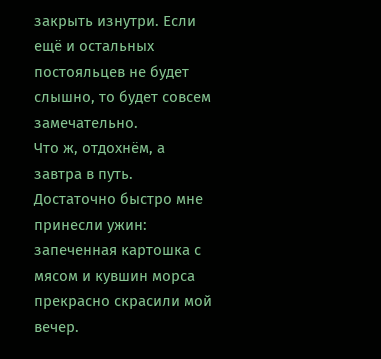закрыть изнутри. Если ещё и остальных постояльцев не будет слышно, то будет совсем замечательно.
Что ж, отдохнём, а завтра в путь.
Достаточно быстро мне принесли ужин: запеченная картошка с мясом и кувшин морса прекрасно скрасили мой вечер.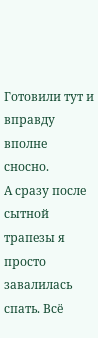Готовили тут и вправду вполне сносно.
А сразу после сытной трапезы я просто завалилась спать. Всё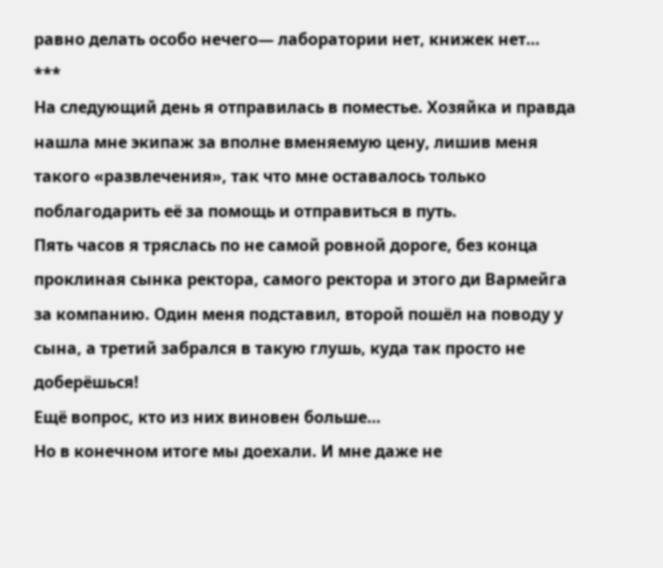равно делать особо нечего— лаборатории нет, книжек нет…
***
На следующий день я отправилась в поместье. Хозяйка и правда нашла мне экипаж за вполне вменяемую цену, лишив меня такого «развлечения», так что мне оставалось только поблагодарить её за помощь и отправиться в путь.
Пять часов я тряслась по не самой ровной дороге, без конца проклиная сынка ректора, самого ректора и этого ди Вармейга за компанию. Один меня подставил, второй пошёл на поводу у сына, а третий забрался в такую глушь, куда так просто не доберёшься!
Ещё вопрос, кто из них виновен больше…
Но в конечном итоге мы доехали. И мне даже не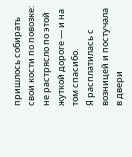пришлось собирать свои кости по повозке: не растрясло по этой жуткой дороге — и на том спасибо.
Я расплатилась с возницей и постучала в двери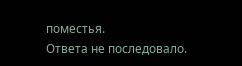поместья.
Ответа не последовало.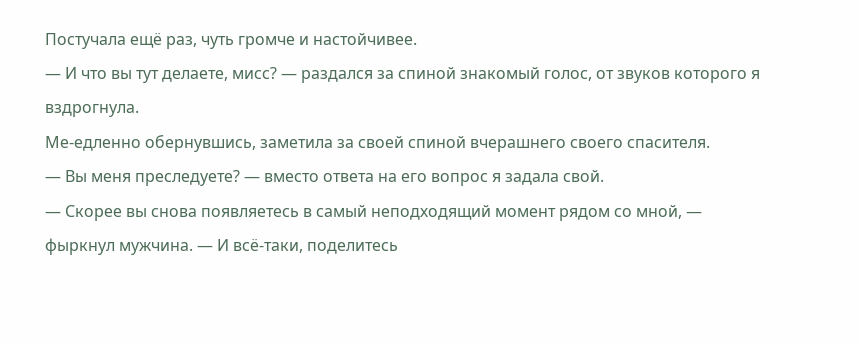Постучала ещё раз, чуть громче и настойчивее.
— И что вы тут делаете, мисс? — раздался за спиной знакомый голос, от звуков которого я вздрогнула.
Ме-едленно обернувшись, заметила за своей спиной вчерашнего своего спасителя.
— Вы меня преследуете? — вместо ответа на его вопрос я задала свой.
— Скорее вы снова появляетесь в самый неподходящий момент рядом со мной, — фыркнул мужчина. — И всё-таки, поделитесь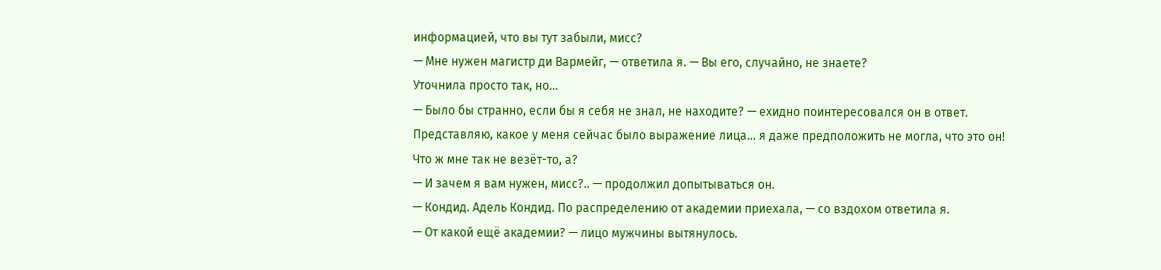информацией, что вы тут забыли, мисс?
— Мне нужен магистр ди Вармейг, — ответила я. — Вы его, случайно, не знаете?
Уточнила просто так, но…
— Было бы странно, если бы я себя не знал, не находите? — ехидно поинтересовался он в ответ.
Представляю, какое у меня сейчас было выражение лица… я даже предположить не могла, что это он!
Что ж мне так не везёт-то, а?
— И зачем я вам нужен, мисс?.. — продолжил допытываться он.
— Кондид. Адель Кондид. По распределению от академии приехала, — со вздохом ответила я.
— От какой ещё академии? — лицо мужчины вытянулось.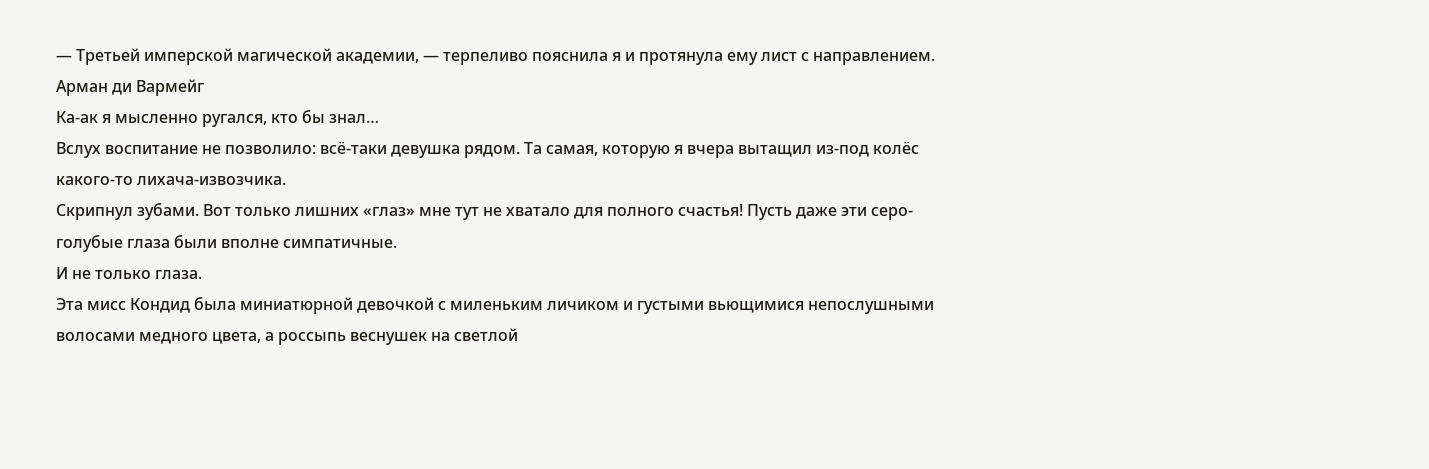— Третьей имперской магической академии, — терпеливо пояснила я и протянула ему лист с направлением.
Арман ди Вармейг
Ка-ак я мысленно ругался, кто бы знал…
Вслух воспитание не позволило: всё-таки девушка рядом. Та самая, которую я вчера вытащил из-под колёс какого-то лихача-извозчика.
Скрипнул зубами. Вот только лишних «глаз» мне тут не хватало для полного счастья! Пусть даже эти серо-голубые глаза были вполне симпатичные.
И не только глаза.
Эта мисс Кондид была миниатюрной девочкой с миленьким личиком и густыми вьющимися непослушными волосами медного цвета, а россыпь веснушек на светлой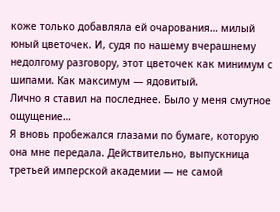коже только добавляла ей очарования… милый юный цветочек. И, судя по нашему вчерашнему недолгому разговору, этот цветочек как минимум с шипами. Как максимум — ядовитый.
Лично я ставил на последнее. Было у меня смутное ощущение…
Я вновь пробежался глазами по бумаге, которую она мне передала. Действительно, выпускница третьей имперской академии — не самой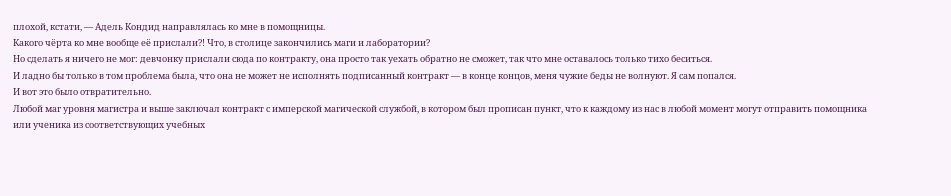плохой, кстати, — Адель Кондид направлялась ко мне в помощницы.
Какого чёрта ко мне вообще её прислали?! Что, в столице закончились маги и лаборатории?
Но сделать я ничего не мог: девчонку прислали сюда по контракту, она просто так уехать обратно не сможет, так что мне оставалось только тихо беситься.
И ладно бы только в том проблема была, что она не может не исполнять подписанный контракт — в конце концов, меня чужие беды не волнуют. Я сам попался.
И вот это было отвратительно.
Любой маг уровня магистра и выше заключал контракт с имперской магической службой, в котором был прописан пункт, что к каждому из нас в любой момент могут отправить помощника или ученика из соответствующих учебных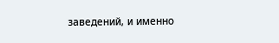заведений, и именно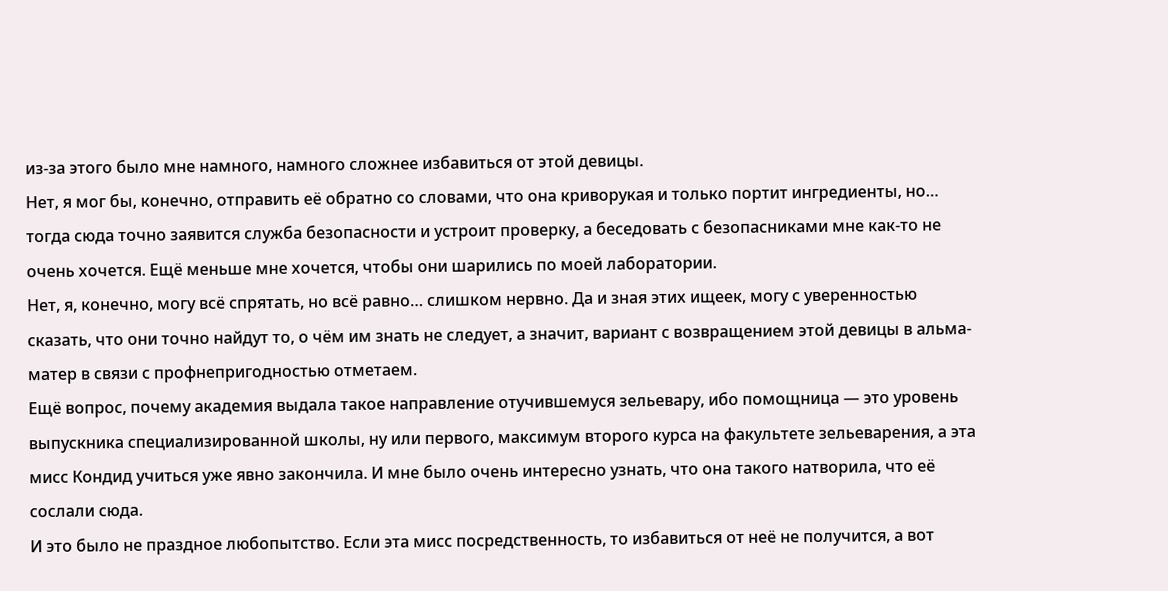из-за этого было мне намного, намного сложнее избавиться от этой девицы.
Нет, я мог бы, конечно, отправить её обратно со словами, что она криворукая и только портит ингредиенты, но… тогда сюда точно заявится служба безопасности и устроит проверку, а беседовать с безопасниками мне как-то не очень хочется. Ещё меньше мне хочется, чтобы они шарились по моей лаборатории.
Нет, я, конечно, могу всё спрятать, но всё равно… слишком нервно. Да и зная этих ищеек, могу с уверенностью сказать, что они точно найдут то, о чём им знать не следует, а значит, вариант с возвращением этой девицы в альма-матер в связи с профнепригодностью отметаем.
Ещё вопрос, почему академия выдала такое направление отучившемуся зельевару, ибо помощница — это уровень выпускника специализированной школы, ну или первого, максимум второго курса на факультете зельеварения, а эта мисс Кондид учиться уже явно закончила. И мне было очень интересно узнать, что она такого натворила, что её сослали сюда.
И это было не праздное любопытство. Если эта мисс посредственность, то избавиться от неё не получится, а вот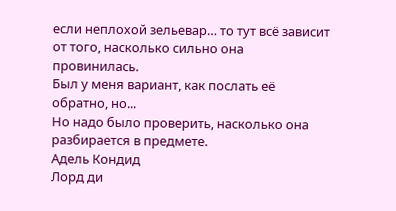если неплохой зельевар… то тут всё зависит от того, насколько сильно она провинилась.
Был у меня вариант, как послать её обратно, но...
Но надо было проверить, насколько она разбирается в предмете.
Адель Кондид
Лорд ди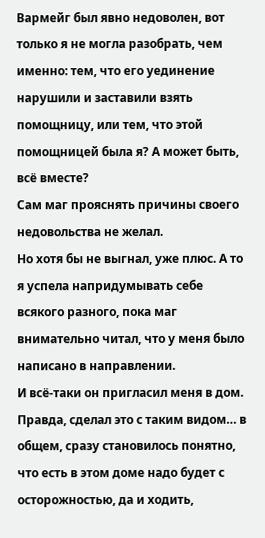Вармейг был явно недоволен, вот только я не могла разобрать, чем именно: тем, что его уединение нарушили и заставили взять помощницу, или тем, что этой помощницей была я? А может быть, всё вместе?
Сам маг прояснять причины своего недовольства не желал.
Но хотя бы не выгнал, уже плюс. А то я успела напридумывать себе всякого разного, пока маг внимательно читал, что у меня было написано в направлении.
И всё-таки он пригласил меня в дом. Правда, сделал это с таким видом… в общем, сразу становилось понятно, что есть в этом доме надо будет с осторожностью, да и ходить,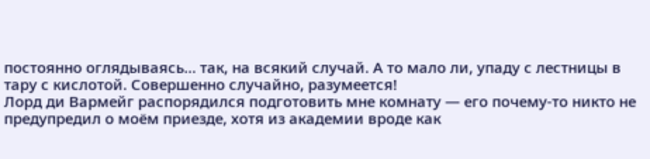постоянно оглядываясь... так, на всякий случай. А то мало ли, упаду с лестницы в тару с кислотой. Совершенно случайно, разумеется!
Лорд ди Вармейг распорядился подготовить мне комнату — его почему-то никто не предупредил о моём приезде, хотя из академии вроде как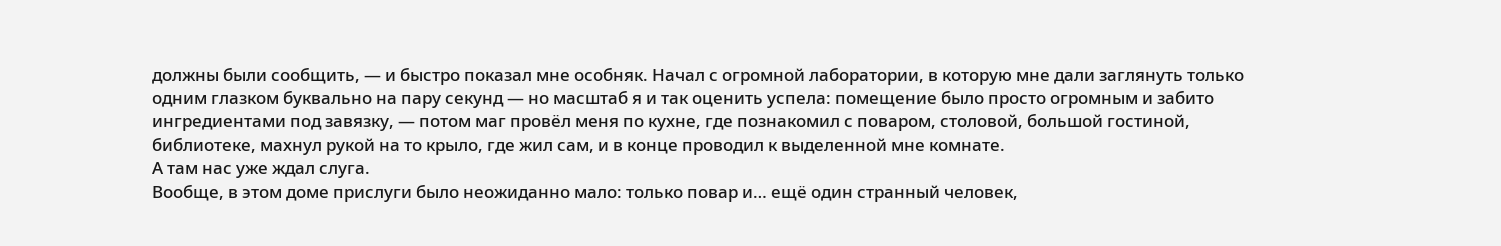должны были сообщить, — и быстро показал мне особняк. Начал с огромной лаборатории, в которую мне дали заглянуть только одним глазком буквально на пару секунд — но масштаб я и так оценить успела: помещение было просто огромным и забито ингредиентами под завязку, — потом маг провёл меня по кухне, где познакомил с поваром, столовой, большой гостиной, библиотеке, махнул рукой на то крыло, где жил сам, и в конце проводил к выделенной мне комнате.
А там нас уже ждал слуга.
Вообще, в этом доме прислуги было неожиданно мало: только повар и… ещё один странный человек,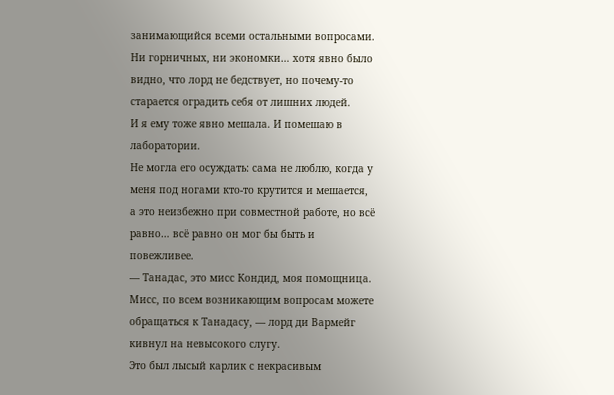занимающийся всеми остальными вопросами. Ни горничных, ни экономки… хотя явно было видно, что лорд не бедствует, но почему-то старается оградить себя от лишних людей.
И я ему тоже явно мешала. И помешаю в лаборатории.
Не могла его осуждать: сама не люблю, когда у меня под ногами кто-то крутится и мешается, а это неизбежно при совместной работе, но всё равно… всё равно он мог бы быть и повежливее.
— Танадас, это мисс Кондид, моя помощница. Мисс, по всем возникающим вопросам можете обращаться к Танадасу, — лорд ди Вармейг кивнул на невысокого слугу.
Это был лысый карлик с некрасивым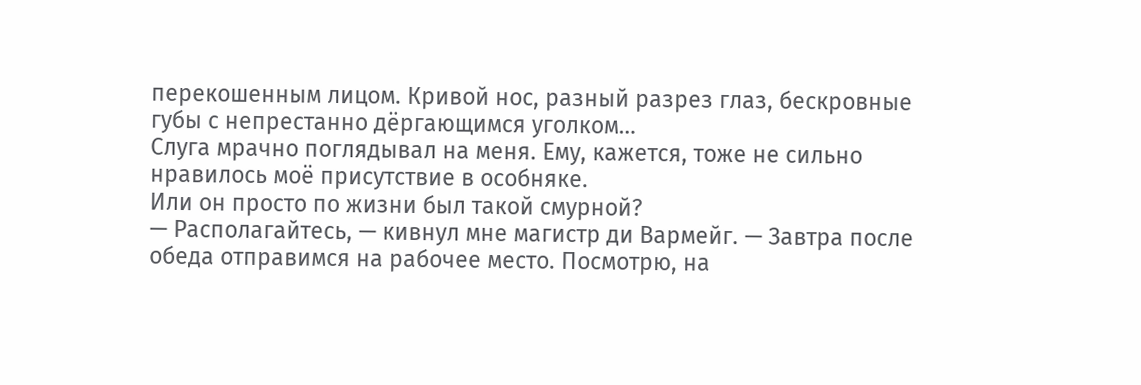перекошенным лицом. Кривой нос, разный разрез глаз, бескровные губы с непрестанно дёргающимся уголком…
Слуга мрачно поглядывал на меня. Ему, кажется, тоже не сильно нравилось моё присутствие в особняке.
Или он просто по жизни был такой смурной?
— Располагайтесь, — кивнул мне магистр ди Вармейг. — Завтра после обеда отправимся на рабочее место. Посмотрю, на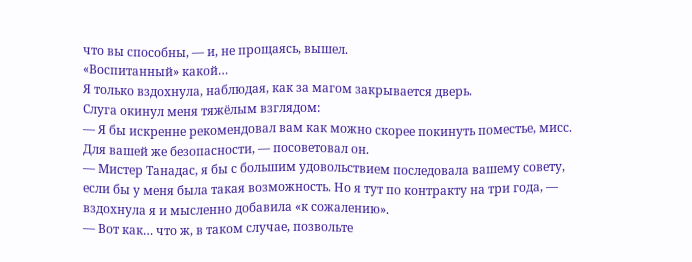что вы способны, — и, не прощаясь, вышел.
«Воспитанный» какой…
Я только вздохнула, наблюдая, как за магом закрывается дверь.
Слуга окинул меня тяжёлым взглядом:
— Я бы искренне рекомендовал вам как можно скорее покинуть поместье, мисс. Для вашей же безопасности, — посоветовал он.
— Мистер Танадас, я бы с большим удовольствием последовала вашему совету, если бы у меня была такая возможность. Но я тут по контракту на три года, — вздохнула я и мысленно добавила «к сожалению».
— Вот как… что ж, в таком случае, позвольте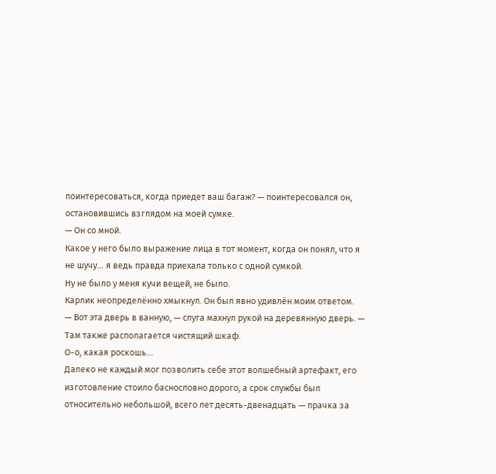поинтересоваться, когда приедет ваш багаж? — поинтересовался он, остановившись взглядом на моей сумке.
— Он со мной.
Какое у него было выражение лица в тот момент, когда он понял, что я не шучу… я ведь правда приехала только с одной сумкой.
Ну не было у меня кучи вещей, не было.
Карлик неопределённо хмыкнул. Он был явно удивлён моим ответом.
— Вот эта дверь в ванную, — слуга махнул рукой на деревянную дверь. — Там также располагается чистящий шкаф.
О-о, какая роскошь…
Далеко не каждый мог позволить себе этот волшебный артефакт, его изготовление стоило баснословно дорого, а срок службы был относительно небольшой, всего лет десять-двенадцать — прачка за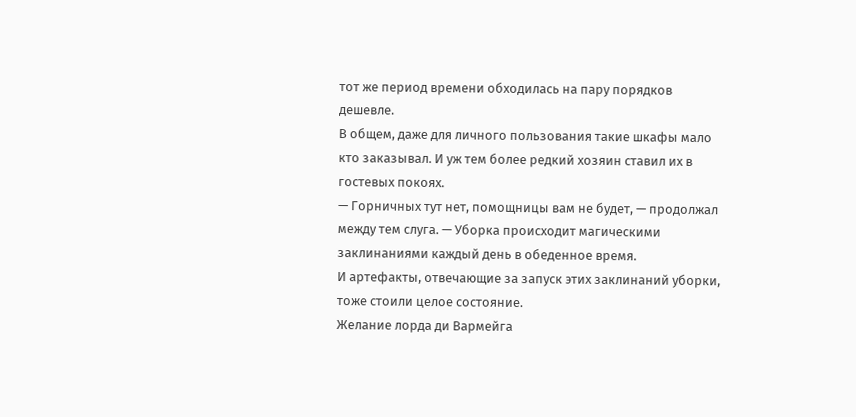тот же период времени обходилась на пару порядков дешевле.
В общем, даже для личного пользования такие шкафы мало кто заказывал. И уж тем более редкий хозяин ставил их в гостевых покоях.
— Горничных тут нет, помощницы вам не будет, — продолжал между тем слуга. — Уборка происходит магическими заклинаниями каждый день в обеденное время.
И артефакты, отвечающие за запуск этих заклинаний уборки, тоже стоили целое состояние.
Желание лорда ди Вармейга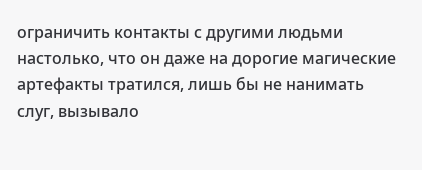ограничить контакты с другими людьми настолько, что он даже на дорогие магические артефакты тратился, лишь бы не нанимать слуг, вызывало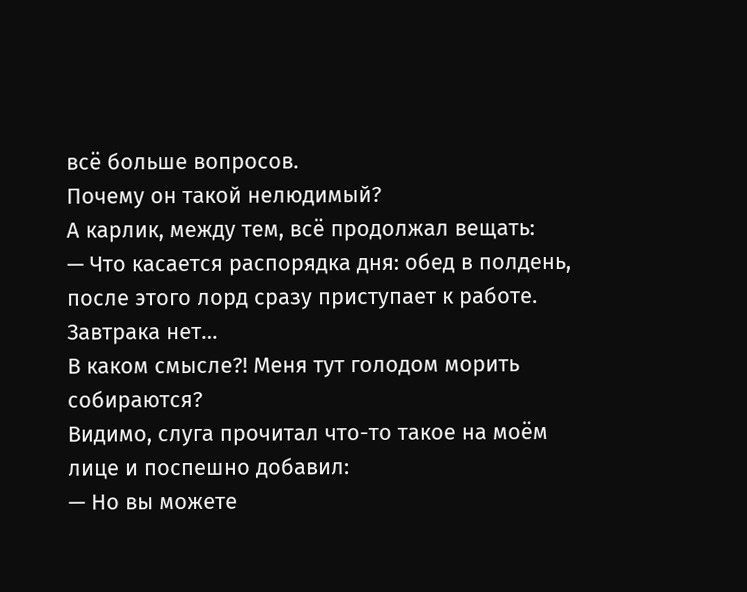всё больше вопросов.
Почему он такой нелюдимый?
А карлик, между тем, всё продолжал вещать:
— Что касается распорядка дня: обед в полдень, после этого лорд сразу приступает к работе. Завтрака нет…
В каком смысле?! Меня тут голодом морить собираются?
Видимо, слуга прочитал что-то такое на моём лице и поспешно добавил:
— Но вы можете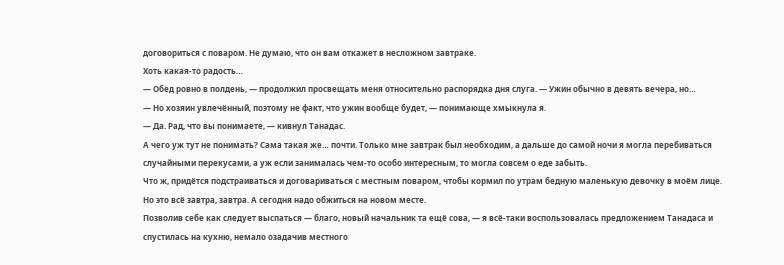договориться с поваром. Не думаю, что он вам откажет в несложном завтраке.
Хоть какая-то радость…
— Обед ровно в полдень, — продолжил просвещать меня относительно распорядка дня слуга. — Ужин обычно в девять вечера, но…
— Но хозяин увлечённый, поэтому не факт, что ужин вообще будет, — понимающе хмыкнула я.
— Да. Рад, что вы понимаете, — кивнул Танадас.
А чего уж тут не понимать? Сама такая же… почти. Только мне завтрак был необходим, а дальше до самой ночи я могла перебиваться случайными перекусами, а уж если занималась чем-то особо интересным, то могла совсем о еде забыть.
Что ж, придётся подстраиваться и договариваться с местным поваром, чтобы кормил по утрам бедную маленькую девочку в моём лице.
Но это всё завтра, завтра. А сегодня надо обжиться на новом месте.
Позволив себе как следует выспаться — благо, новый начальник та ещё сова, — я всё-таки воспользовалась предложением Танадаса и спустилась на кухню, немало озадачив местного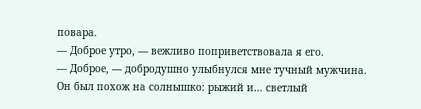повара.
— Доброе утро, — вежливо поприветствовала я его.
— Доброе, — добродушно улыбнулся мне тучный мужчина.
Он был похож на солнышко: рыжий и… светлый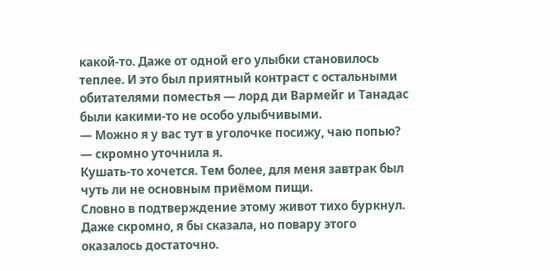какой-то. Даже от одной его улыбки становилось теплее. И это был приятный контраст с остальными обитателями поместья — лорд ди Вармейг и Танадас были какими-то не особо улыбчивыми.
— Можно я у вас тут в уголочке посижу, чаю попью? — скромно уточнила я.
Кушать-то хочется. Тем более, для меня завтрак был чуть ли не основным приёмом пищи.
Словно в подтверждение этому живот тихо буркнул. Даже скромно, я бы сказала, но повару этого оказалось достаточно.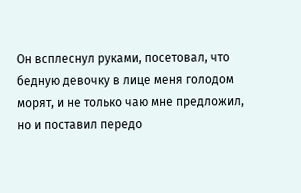Он всплеснул руками, посетовал, что бедную девочку в лице меня голодом морят, и не только чаю мне предложил, но и поставил передо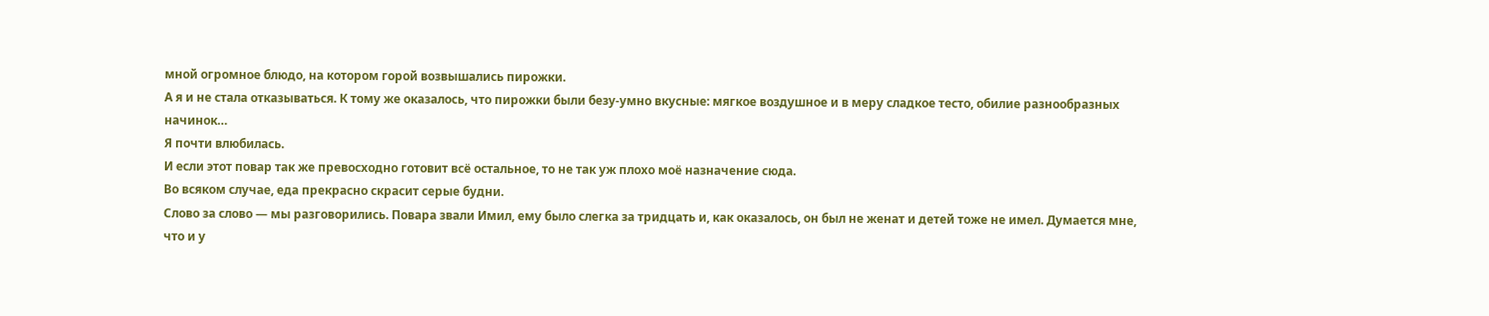мной огромное блюдо, на котором горой возвышались пирожки.
А я и не стала отказываться. К тому же оказалось, что пирожки были безу-умно вкусные: мягкое воздушное и в меру сладкое тесто, обилие разнообразных начинок…
Я почти влюбилась.
И если этот повар так же превосходно готовит всё остальное, то не так уж плохо моё назначение сюда.
Во всяком случае, еда прекрасно скрасит серые будни.
Слово за слово — мы разговорились. Повара звали Имил, ему было слегка за тридцать и, как оказалось, он был не женат и детей тоже не имел. Думается мне, что и у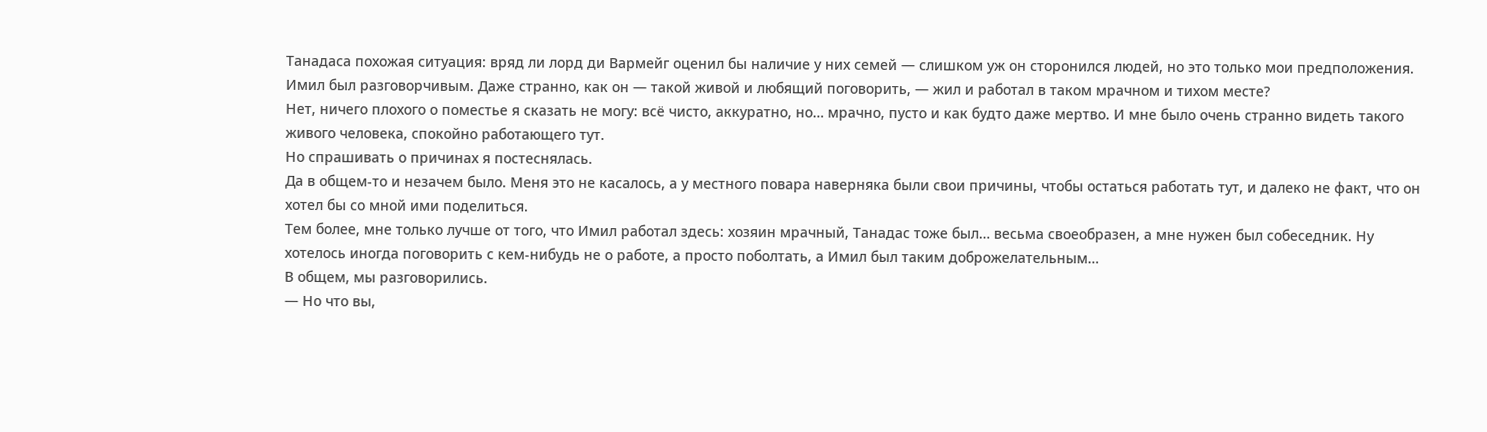Танадаса похожая ситуация: вряд ли лорд ди Вармейг оценил бы наличие у них семей — слишком уж он сторонился людей, но это только мои предположения.
Имил был разговорчивым. Даже странно, как он — такой живой и любящий поговорить, — жил и работал в таком мрачном и тихом месте?
Нет, ничего плохого о поместье я сказать не могу: всё чисто, аккуратно, но… мрачно, пусто и как будто даже мертво. И мне было очень странно видеть такого живого человека, спокойно работающего тут.
Но спрашивать о причинах я постеснялась.
Да в общем-то и незачем было. Меня это не касалось, а у местного повара наверняка были свои причины, чтобы остаться работать тут, и далеко не факт, что он хотел бы со мной ими поделиться.
Тем более, мне только лучше от того, что Имил работал здесь: хозяин мрачный, Танадас тоже был… весьма своеобразен, а мне нужен был собеседник. Ну хотелось иногда поговорить с кем-нибудь не о работе, а просто поболтать, а Имил был таким доброжелательным…
В общем, мы разговорились.
— Но что вы,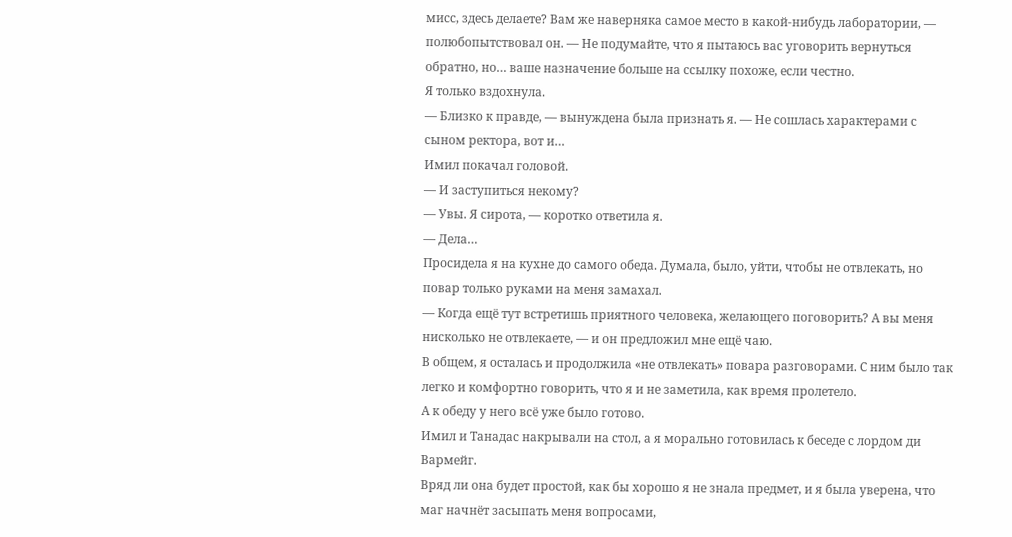мисс, здесь делаете? Вам же наверняка самое место в какой-нибудь лаборатории, — полюбопытствовал он. — Не подумайте, что я пытаюсь вас уговорить вернуться обратно, но… ваше назначение больше на ссылку похоже, если честно.
Я только вздохнула.
— Близко к правде, — вынуждена была признать я. — Не сошлась характерами с сыном ректора, вот и…
Имил покачал головой.
— И заступиться некому?
— Увы. Я сирота, — коротко ответила я.
— Дела…
Просидела я на кухне до самого обеда. Думала, было, уйти, чтобы не отвлекать, но повар только руками на меня замахал.
— Когда ещё тут встретишь приятного человека, желающего поговорить? А вы меня нисколько не отвлекаете, — и он предложил мне ещё чаю.
В общем, я осталась и продолжила «не отвлекать» повара разговорами. С ним было так легко и комфортно говорить, что я и не заметила, как время пролетело.
А к обеду у него всё уже было готово.
Имил и Танадас накрывали на стол, а я морально готовилась к беседе с лордом ди Вармейг.
Вряд ли она будет простой, как бы хорошо я не знала предмет, и я была уверена, что маг начнёт засыпать меня вопросами,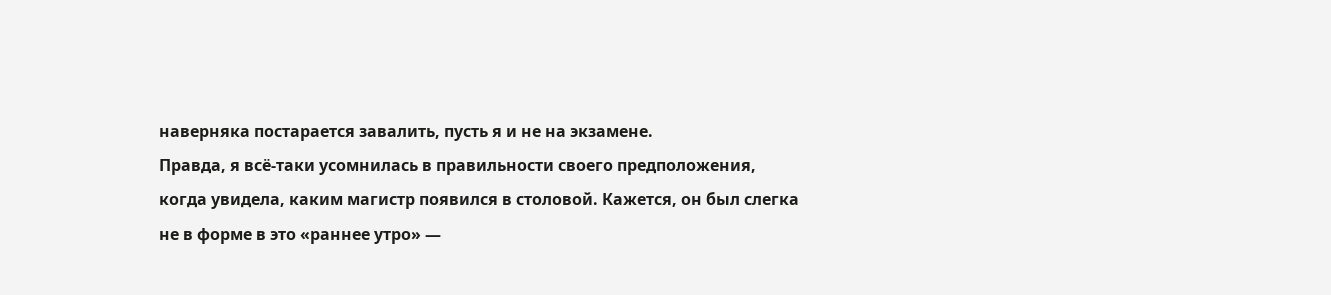наверняка постарается завалить, пусть я и не на экзамене.
Правда, я всё-таки усомнилась в правильности своего предположения, когда увидела, каким магистр появился в столовой. Кажется, он был слегка не в форме в это «раннее утро» —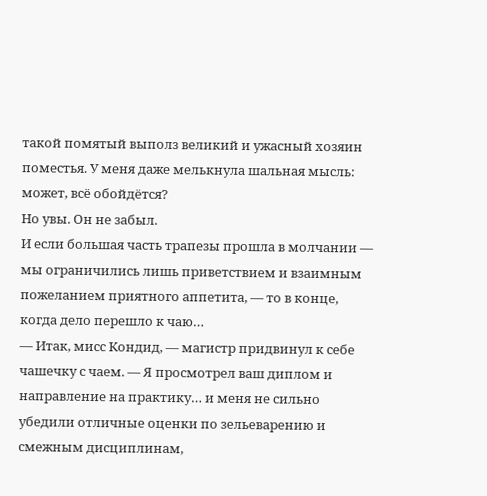такой помятый выполз великий и ужасный хозяин поместья. У меня даже мелькнула шальная мысль: может, всё обойдётся?
Но увы. Он не забыл.
И если большая часть трапезы прошла в молчании — мы ограничились лишь приветствием и взаимным пожеланием приятного аппетита, — то в конце, когда дело перешло к чаю…
— Итак, мисс Кондид, — магистр придвинул к себе чашечку с чаем. — Я просмотрел ваш диплом и направление на практику… и меня не сильно убедили отличные оценки по зельеварению и смежным дисциплинам,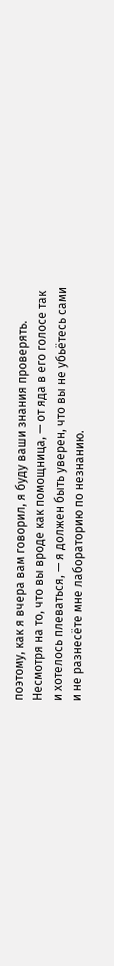поэтому, как я вчера вам говорил, я буду ваши знания проверять. Несмотря на то, что вы вроде как помощница, — от яда в его голосе так и хотелось плеваться, — я должен быть уверен, что вы не убьётесь сами и не разнесёте мне лабораторию по незнанию.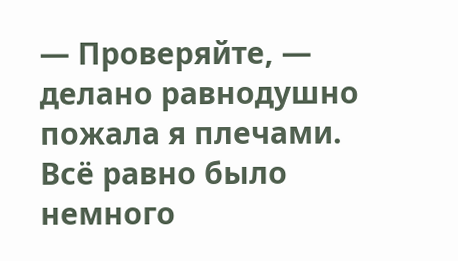— Проверяйте, — делано равнодушно пожала я плечами.
Всё равно было немного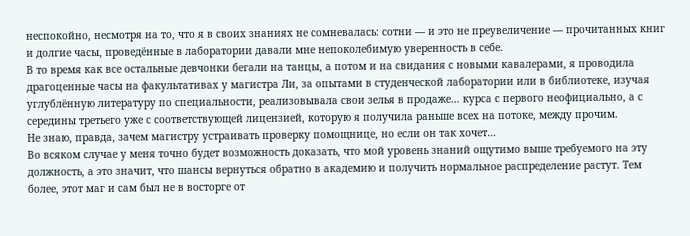неспокойно, несмотря на то, что я в своих знаниях не сомневалась: сотни — и это не преувеличение — прочитанных книг и долгие часы, проведённые в лаборатории давали мне непоколебимую уверенность в себе.
В то время как все остальные девчонки бегали на танцы, а потом и на свидания с новыми кавалерами, я проводила драгоценные часы на факультативах у магистра Ли, за опытами в студенческой лаборатории или в библиотеке, изучая углублённую литературу по специальности, реализовывала свои зелья в продаже… курса с первого неофициально, а с середины третьего уже с соответствующей лицензией, которую я получила раньше всех на потоке, между прочим.
Не знаю, правда, зачем магистру устраивать проверку помощнице, но если он так хочет…
Во всяком случае у меня точно будет возможность доказать, что мой уровень знаний ощутимо выше требуемого на эту должность, а это значит, что шансы вернуться обратно в академию и получить нормальное распределение растут. Тем более, этот маг и сам был не в восторге от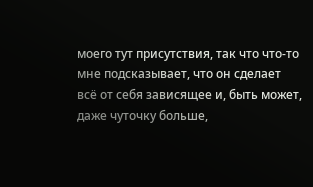моего тут присутствия, так что что-то мне подсказывает, что он сделает всё от себя зависящее и, быть может, даже чуточку больше,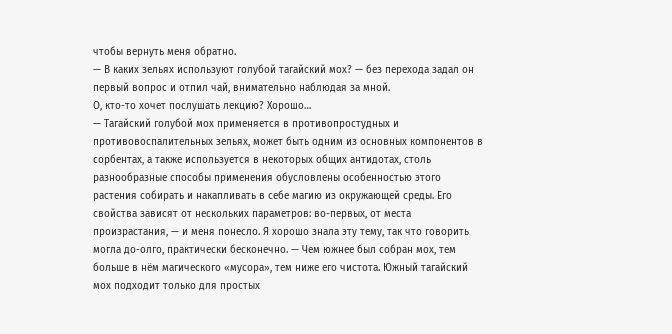чтобы вернуть меня обратно.
— В каких зельях используют голубой тагайский мох? — без перехода задал он первый вопрос и отпил чай, внимательно наблюдая за мной.
О, кто-то хочет послушать лекцию? Хорошо…
— Тагайский голубой мох применяется в противопростудных и противовоспалительных зельях, может быть одним из основных компонентов в сорбентах, а также используется в некоторых общих антидотах, столь разнообразные способы применения обусловлены особенностью этого растения собирать и накапливать в себе магию из окружающей среды. Его свойства зависят от нескольких параметров: во-первых, от места произрастания, — и меня понесло. Я хорошо знала эту тему, так что говорить могла до-олго, практически бесконечно. — Чем южнее был собран мох, тем больше в нём магического «мусора», тем ниже его чистота. Южный тагайский мох подходит только для простых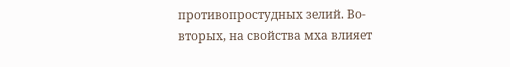противопростудных зелий. Во-вторых, на свойства мха влияет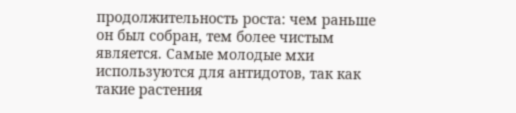продолжительность роста: чем раньше он был собран, тем более чистым является. Самые молодые мхи используются для антидотов, так как такие растения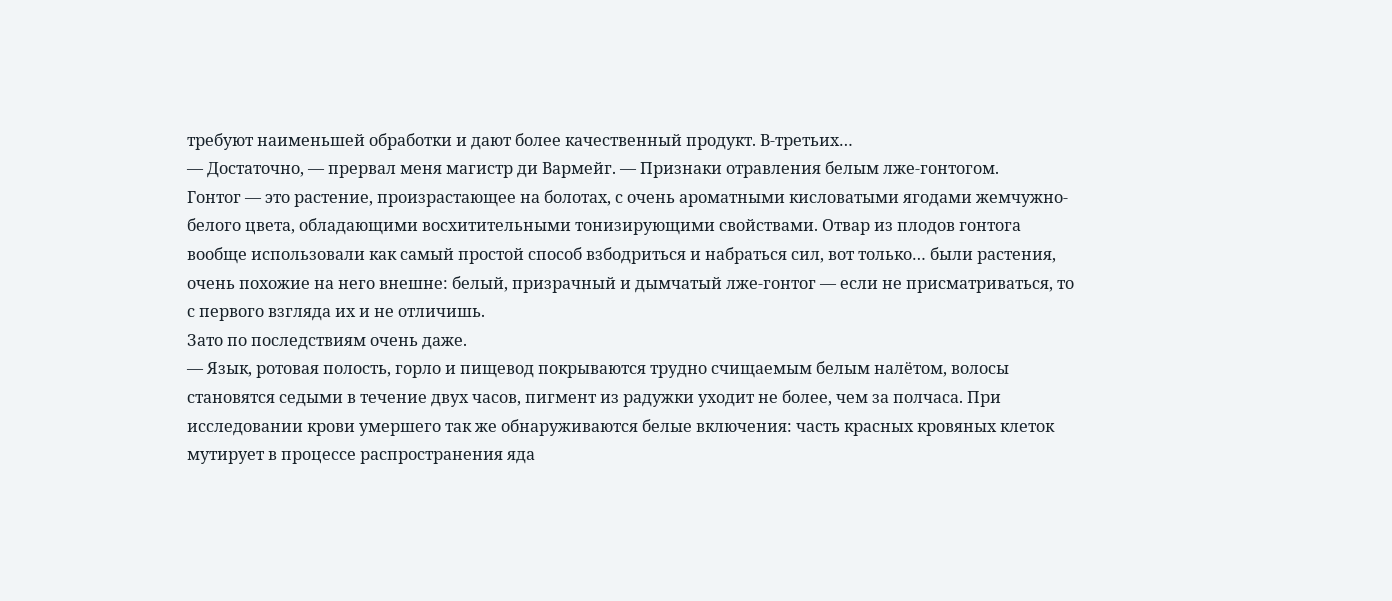требуют наименьшей обработки и дают более качественный продукт. В-третьих…
— Достаточно, — прервал меня магистр ди Вармейг. — Признаки отравления белым лже-гонтогом.
Гонтог — это растение, произрастающее на болотах, с очень ароматными кисловатыми ягодами жемчужно-белого цвета, обладающими восхитительными тонизирующими свойствами. Отвар из плодов гонтога вообще использовали как самый простой способ взбодриться и набраться сил, вот только… были растения, очень похожие на него внешне: белый, призрачный и дымчатый лже-гонтог — если не присматриваться, то с первого взгляда их и не отличишь.
Зато по последствиям очень даже.
— Язык, ротовая полость, горло и пищевод покрываются трудно счищаемым белым налётом, волосы становятся седыми в течение двух часов, пигмент из радужки уходит не более, чем за полчаса. При исследовании крови умершего так же обнаруживаются белые включения: часть красных кровяных клеток мутирует в процессе распространения яда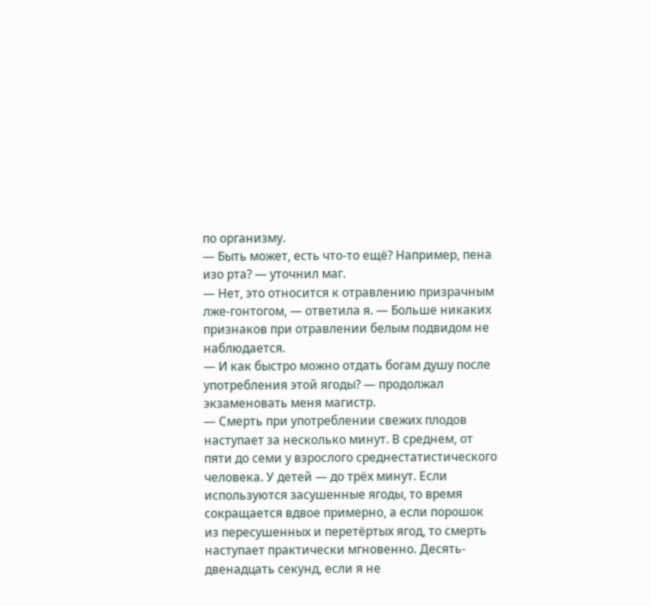по организму.
— Быть может, есть что-то ещё? Например, пена изо рта? — уточнил маг.
— Нет, это относится к отравлению призрачным лже-гонтогом, — ответила я. — Больше никаких признаков при отравлении белым подвидом не наблюдается.
— И как быстро можно отдать богам душу после употребления этой ягоды? — продолжал экзаменовать меня магистр.
— Смерть при употреблении свежих плодов наступает за несколько минут. В среднем, от пяти до семи у взрослого среднестатистического человека. У детей — до трёх минут. Если используются засушенные ягоды, то время сокращается вдвое примерно, а если порошок из пересушенных и перетёртых ягод, то смерть наступает практически мгновенно. Десять-двенадцать секунд, если я не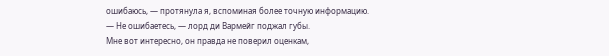ошибаюсь, — протянула я, вспоминая более точную информацию.
— Не ошибаетесь, — лорд ди Вармейг поджал губы.
Мне вот интересно, он правда не поверил оценкам,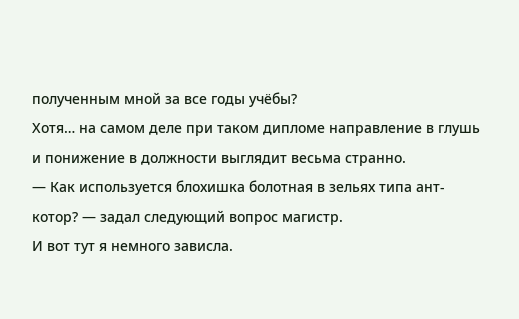полученным мной за все годы учёбы?
Хотя… на самом деле при таком дипломе направление в глушь и понижение в должности выглядит весьма странно.
— Как используется блохишка болотная в зельях типа ант-котор? — задал следующий вопрос магистр.
И вот тут я немного зависла.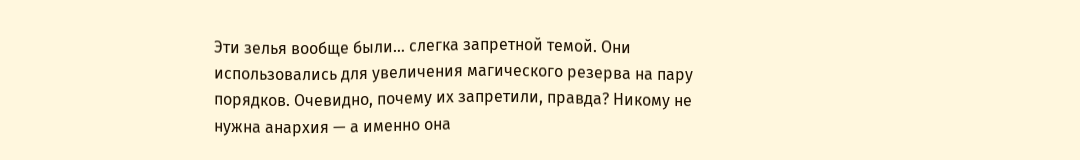Эти зелья вообще были… слегка запретной темой. Они использовались для увеличения магического резерва на пару порядков. Очевидно, почему их запретили, правда? Никому не нужна анархия — а именно она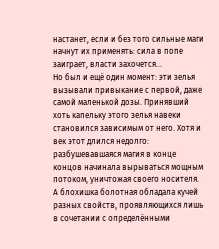настанет, если и без того сильные маги начнут их применять: сила в попе заиграет, власти захочется…
Но был и ещё один момент: эти зелья вызывали привыкание с первой, даже самой маленькой дозы. Принявший хоть капельку этого зелья навеки становился зависимым от него. Хотя и век этот длился недолго: разбушевавшаяся магия в конце концов начинала вырываться мощным потоком, уничтожая своего носителя.
А блохишка болотная обладала кучей разных свойств, проявляющихся лишь в сочетании с определёнными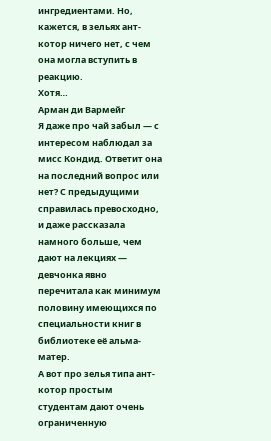ингредиентами. Но, кажется, в зельях ант-котор ничего нет, с чем она могла вступить в реакцию.
Хотя…
Арман ди Вармейг
Я даже про чай забыл — с интересом наблюдал за мисс Кондид. Ответит она на последний вопрос или нет? С предыдущими справилась превосходно, и даже рассказала намного больше, чем дают на лекциях — девчонка явно перечитала как минимум половину имеющихся по специальности книг в библиотеке её альма-матер.
А вот про зелья типа ант-котор простым студентам дают очень ограниченную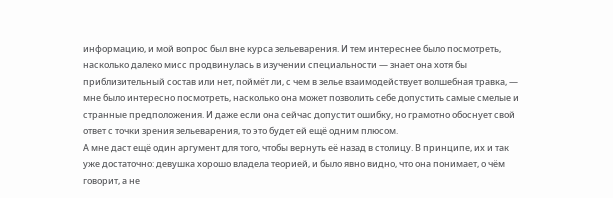информацию, и мой вопрос был вне курса зельеварения. И тем интереснее было посмотреть, насколько далеко мисс продвинулась в изучении специальности — знает она хотя бы приблизительный состав или нет, поймёт ли, с чем в зелье взаимодействует волшебная травка, — мне было интересно посмотреть, насколько она может позволить себе допустить самые смелые и странные предположения. И даже если она сейчас допустит ошибку, но грамотно обоснует свой ответ с точки зрения зельеварения, то это будет ей ещё одним плюсом.
А мне даст ещё один аргумент для того, чтобы вернуть её назад в столицу. В принципе, их и так уже достаточно: девушка хорошо владела теорией, и было явно видно, что она понимает, о чём говорит, а не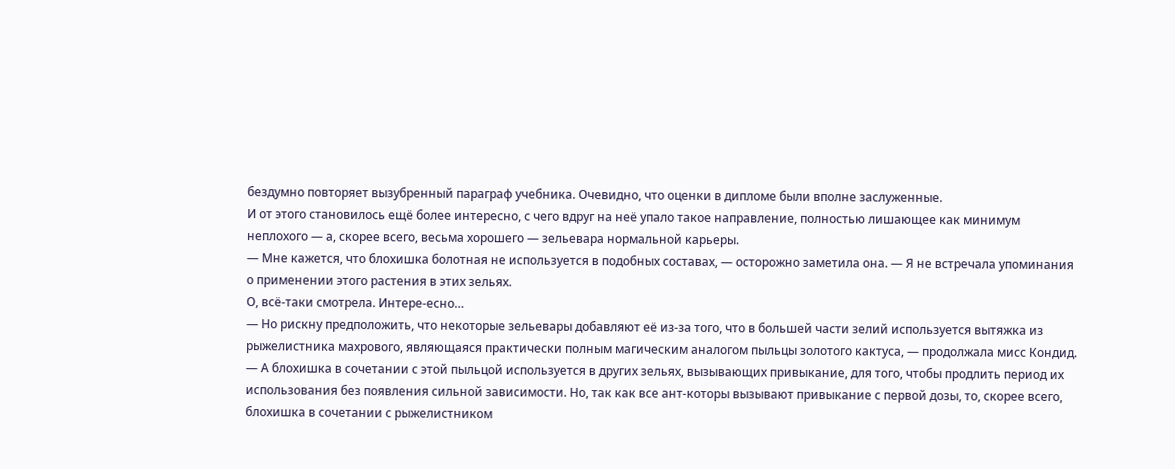бездумно повторяет вызубренный параграф учебника. Очевидно, что оценки в дипломе были вполне заслуженные.
И от этого становилось ещё более интересно, с чего вдруг на неё упало такое направление, полностью лишающее как минимум неплохого — а, скорее всего, весьма хорошего — зельевара нормальной карьеры.
— Мне кажется, что блохишка болотная не используется в подобных составах, — осторожно заметила она. — Я не встречала упоминания о применении этого растения в этих зельях.
О, всё-таки смотрела. Интере-есно…
— Но рискну предположить, что некоторые зельевары добавляют её из-за того, что в большей части зелий используется вытяжка из рыжелистника махрового, являющаяся практически полным магическим аналогом пыльцы золотого кактуса, — продолжала мисс Кондид. — А блохишка в сочетании с этой пыльцой используется в других зельях, вызывающих привыкание, для того, чтобы продлить период их использования без появления сильной зависимости. Но, так как все ант-которы вызывают привыкание с первой дозы, то, скорее всего, блохишка в сочетании с рыжелистником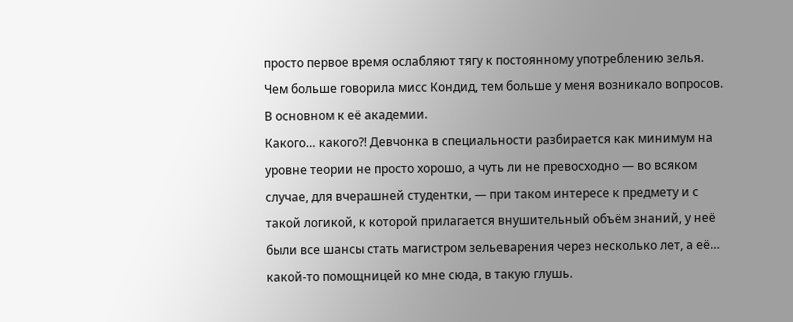просто первое время ослабляют тягу к постоянному употреблению зелья.
Чем больше говорила мисс Кондид, тем больше у меня возникало вопросов.
В основном к её академии.
Какого… какого?! Девчонка в специальности разбирается как минимум на уровне теории не просто хорошо, а чуть ли не превосходно — во всяком случае, для вчерашней студентки, — при таком интересе к предмету и с такой логикой, к которой прилагается внушительный объём знаний, у неё были все шансы стать магистром зельеварения через несколько лет, а её… какой-то помощницей ко мне сюда, в такую глушь.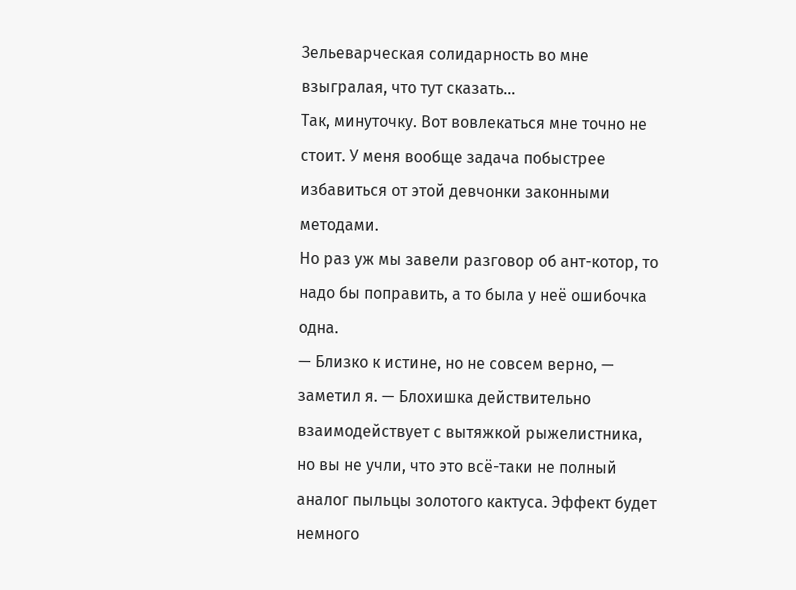Зельеварческая солидарность во мне взыгралая, что тут сказать…
Так, минуточку. Вот вовлекаться мне точно не стоит. У меня вообще задача побыстрее избавиться от этой девчонки законными методами.
Но раз уж мы завели разговор об ант-котор, то надо бы поправить, а то была у неё ошибочка одна.
— Близко к истине, но не совсем верно, — заметил я. — Блохишка действительно взаимодействует с вытяжкой рыжелистника, но вы не учли, что это всё-таки не полный аналог пыльцы золотого кактуса. Эффект будет немного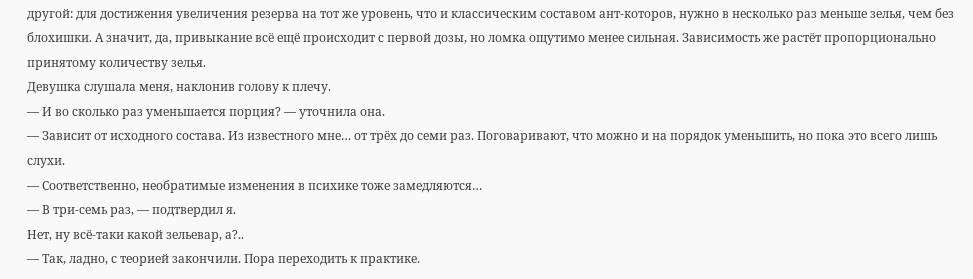другой: для достижения увеличения резерва на тот же уровень, что и классическим составом ант-которов, нужно в несколько раз меньше зелья, чем без блохишки. А значит, да, привыкание всё ещё происходит с первой дозы, но ломка ощутимо менее сильная. Зависимость же растёт пропорционально принятому количеству зелья.
Девушка слушала меня, наклонив голову к плечу.
— И во сколько раз уменьшается порция? — уточнила она.
— Зависит от исходного состава. Из известного мне… от трёх до семи раз. Поговаривают, что можно и на порядок уменьшить, но пока это всего лишь слухи.
— Соответственно, необратимые изменения в психике тоже замедляются…
— В три-семь раз, — подтвердил я.
Нет, ну всё-таки какой зельевар, а?..
— Так, ладно, с теорией закончили. Пора переходить к практике.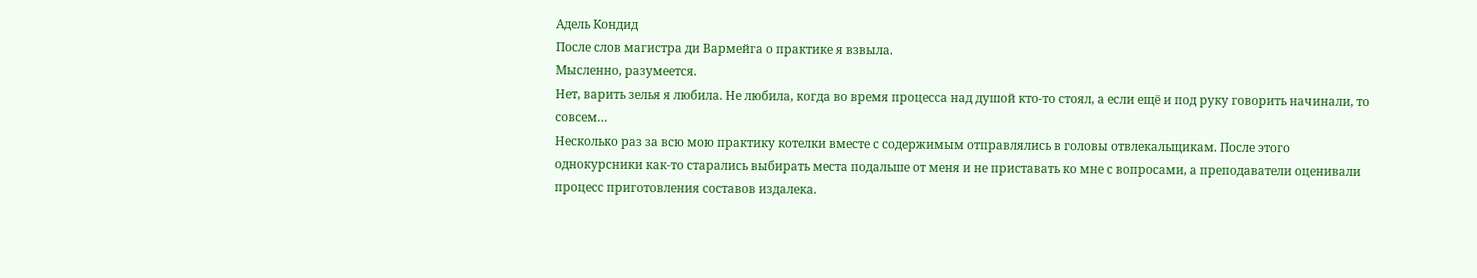Адель Кондид
После слов магистра ди Вармейга о практике я взвыла.
Мысленно, разумеется.
Нет, варить зелья я любила. Не любила, когда во время процесса над душой кто-то стоял, а если ещё и под руку говорить начинали, то совсем…
Несколько раз за всю мою практику котелки вместе с содержимым отправлялись в головы отвлекальщикам. После этого однокурсники как-то старались выбирать места подальше от меня и не приставать ко мне с вопросами, а преподаватели оценивали процесс приготовления составов издалека.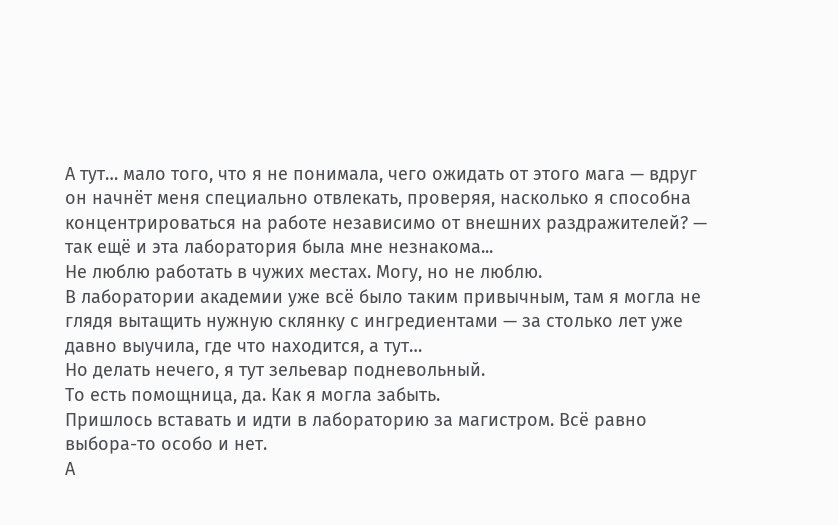А тут… мало того, что я не понимала, чего ожидать от этого мага — вдруг он начнёт меня специально отвлекать, проверяя, насколько я способна концентрироваться на работе независимо от внешних раздражителей? — так ещё и эта лаборатория была мне незнакома...
Не люблю работать в чужих местах. Могу, но не люблю.
В лаборатории академии уже всё было таким привычным, там я могла не глядя вытащить нужную склянку с ингредиентами — за столько лет уже давно выучила, где что находится, а тут…
Но делать нечего, я тут зельевар подневольный.
То есть помощница, да. Как я могла забыть.
Пришлось вставать и идти в лабораторию за магистром. Всё равно выбора-то особо и нет.
А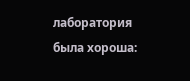лаборатория была хороша: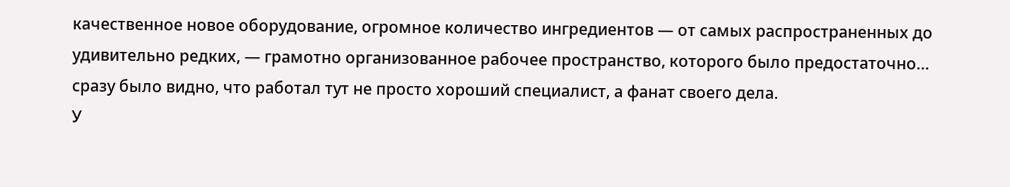качественное новое оборудование, огромное количество ингредиентов — от самых распространенных до удивительно редких, — грамотно организованное рабочее пространство, которого было предостаточно… сразу было видно, что работал тут не просто хороший специалист, а фанат своего дела.
У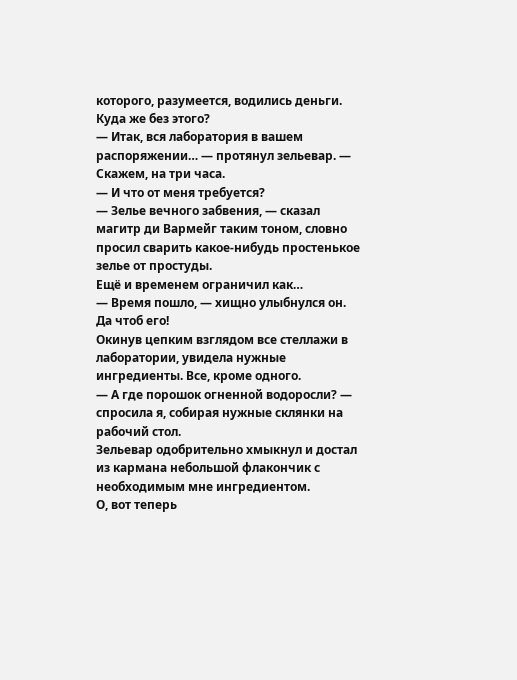которого, разумеется, водились деньги. Куда же без этого?
— Итак, вся лаборатория в вашем распоряжении… — протянул зельевар. — Скажем, на три часа.
— И что от меня требуется?
— Зелье вечного забвения, — сказал магитр ди Вармейг таким тоном, словно просил сварить какое-нибудь простенькое зелье от простуды.
Ещё и временем ограничил как…
— Время пошло, — хищно улыбнулся он.
Да чтоб его!
Окинув цепким взглядом все стеллажи в лаборатории, увидела нужные ингредиенты. Все, кроме одного.
— А где порошок огненной водоросли? — спросила я, собирая нужные склянки на рабочий стол.
Зельевар одобрительно хмыкнул и достал из кармана небольшой флакончик с необходимым мне ингредиентом.
О, вот теперь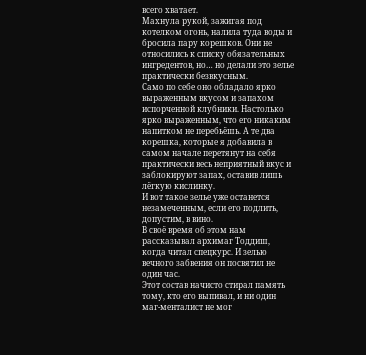всего хватает.
Махнула рукой, зажигая под котелком огонь, налила туда воды и бросила пару корешков. Они не относились к списку обязательных ингредентов, но… но делали это зелье практически безвкусным.
Само по себе оно обладало ярко выраженным вкусом и запахом испорченной клубники. Настолько ярко выраженным, что его никаким напитком не перебьёшь. А те два корешка, которые я добавила в самом начале перетянут на себя практически весь неприятный вкус и заблокируют запах, оставив лишь лёгкую кислинку.
И вот такое зелье уже останется незамеченным, если его подлить, допустим, в вино.
В своё время об этом нам рассказывал архимаг Тоддиш, когда читал спецкурс. И зелью вечного забвения он посвятил не один час.
Этот состав начисто стирал память тому, кто его выпивал, и ни один маг-менталист не мог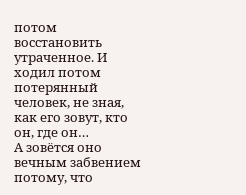потом восстановить утраченное. И ходил потом потерянный человек, не зная, как его зовут, кто он, где он…
А зовётся оно вечным забвением потому, что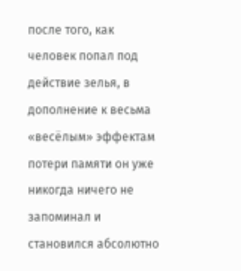после того, как человек попал под действие зелья, в дополнение к весьма «весёлым» эффектам потери памяти он уже никогда ничего не запоминал и становился абсолютно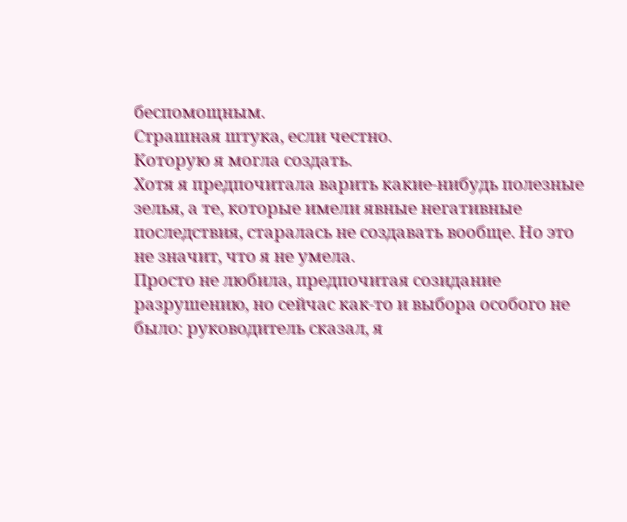беспомощным.
Страшная штука, если честно.
Которую я могла создать.
Хотя я предпочитала варить какие-нибудь полезные зелья, а те, которые имели явные негативные последствия, старалась не создавать вообще. Но это не значит, что я не умела.
Просто не любила, предпочитая созидание разрушению, но сейчас как-то и выбора особого не было: руководитель сказал, я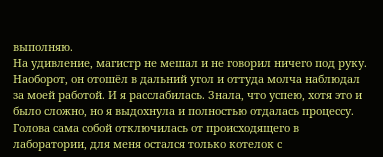выполняю.
На удивление, магистр не мешал и не говорил ничего под руку. Наоборот, он отошёл в дальний угол и оттуда молча наблюдал за моей работой. И я расслабилась. Знала, что успею, хотя это и было сложно, но я выдохнула и полностью отдалась процессу. Голова сама собой отключилась от происходящего в лаборатории, для меня остался только котелок с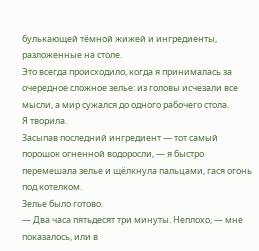булькающей тёмной жижей и ингредиенты, разложенные на столе.
Это всегда происходило, когда я принималась за очередное сложное зелье: из головы исчезали все мысли, а мир сужался до одного рабочего стола.
Я творила.
Засыпав последний ингредиент — тот самый порошок огненной водоросли, — я быстро перемешала зелье и щёлкнула пальцами, гася огонь под котелком.
Зелье было готово.
— Два часа пятьдесят три минуты. Неплохо, — мне показалось, или в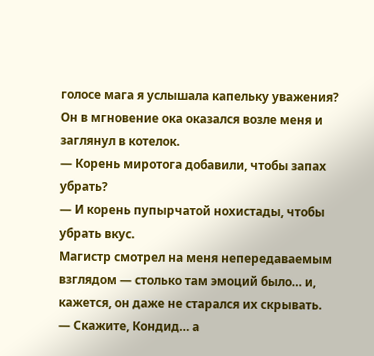голосе мага я услышала капельку уважения?
Он в мгновение ока оказался возле меня и заглянул в котелок.
— Корень миротога добавили, чтобы запах убрать?
— И корень пупырчатой нохистады, чтобы убрать вкус.
Магистр смотрел на меня непередаваемым взглядом — столько там эмоций было… и, кажется, он даже не старался их скрывать.
— Скажите, Кондид… а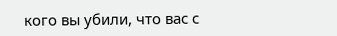кого вы убили, что вас с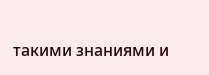такими знаниями и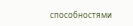способностями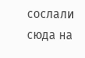сослали сюда на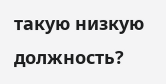такую низкую должность?